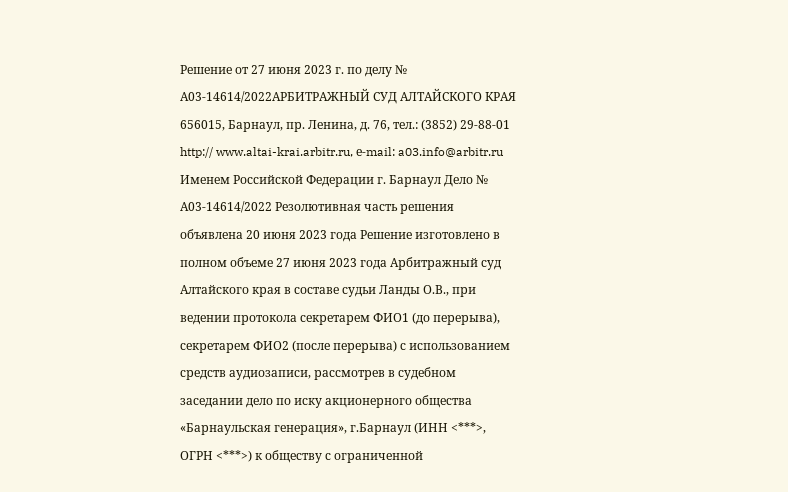Решение от 27 июня 2023 г. по делу № А03-14614/2022АРБИТРАЖНЫЙ СУД АЛТАЙСКОГО КРАЯ 656015, Барнаул, пр. Ленина, д. 76, тел.: (3852) 29-88-01 http:// www.altai-krai.arbitr.ru, е-mail: a03.info@arbitr.ru Именем Российской Федерации г. Барнаул Дело № А03-14614/2022 Резолютивная часть решения объявлена 20 июня 2023 года Решение изготовлено в полном объеме 27 июня 2023 года Арбитражный суд Алтайского края в составе судьи Ланды О.В., при ведении протокола секретарем ФИО1 (до перерыва), секретарем ФИО2 (после перерыва) с использованием средств аудиозаписи, рассмотрев в судебном заседании дело по иску акционерного общества «Барнаульская генерация», г.Барнаул (ИНН <***>, ОГРН <***>) к обществу с ограниченной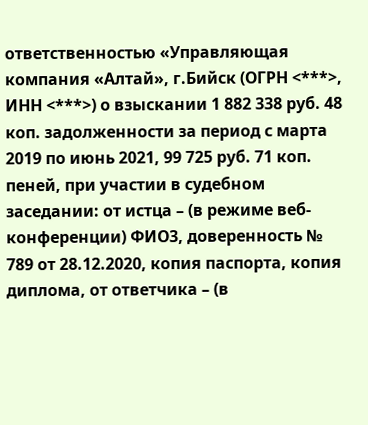ответственностью «Управляющая компания «Алтай», г.Бийск (ОГРН <***>, ИНН <***>) о взыскании 1 882 338 руб. 48 коп. задолженности за период с марта 2019 по июнь 2021, 99 725 руб. 71 коп. пеней, при участии в судебном заседании: от истца – (в режиме веб-конференции) ФИО3, доверенность № 789 от 28.12.2020, копия паспорта, копия диплома, от ответчика – (в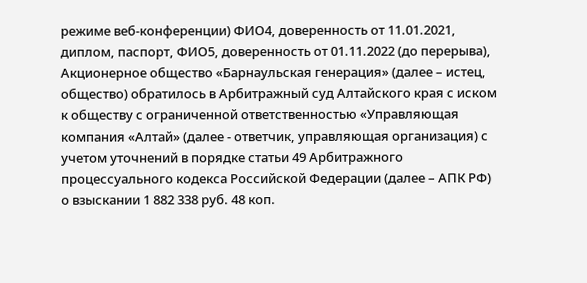режиме веб-конференции) ФИО4, доверенность от 11.01.2021, диплом, паспорт, ФИО5, доверенность от 01.11.2022 (до перерыва), Акционерное общество «Барнаульская генерация» (далее – истец, общество) обратилось в Арбитражный суд Алтайского края с иском к обществу с ограниченной ответственностью «Управляющая компания «Алтай» (далее - ответчик, управляющая организация) с учетом уточнений в порядке статьи 49 Арбитражного процессуального кодекса Российской Федерации (далее – АПК РФ) о взыскании 1 882 338 руб. 48 коп.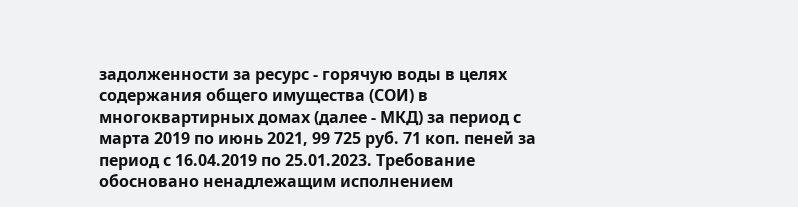задолженности за ресурс - горячую воды в целях содержания общего имущества (СОИ) в многоквартирных домах (далее - МКД) за период с марта 2019 по июнь 2021, 99 725 руб. 71 коп. пеней за период с 16.04.2019 по 25.01.2023. Требование обосновано ненадлежащим исполнением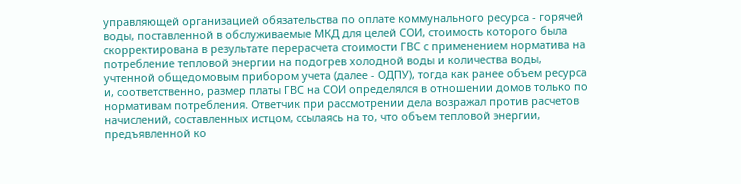управляющей организацией обязательства по оплате коммунального ресурса - горячей воды, поставленной в обслуживаемые МКД для целей СОИ, стоимость которого была скорректирована в результате перерасчета стоимости ГВС с применением норматива на потребление тепловой энергии на подогрев холодной воды и количества воды, учтенной общедомовым прибором учета (далее - ОДПУ), тогда как ранее объем ресурса и, соответственно, размер платы ГВС на СОИ определялся в отношении домов только по нормативам потребления. Ответчик при рассмотрении дела возражал против расчетов начислений, составленных истцом, ссылаясь на то, что объем тепловой энергии, предъявленной ко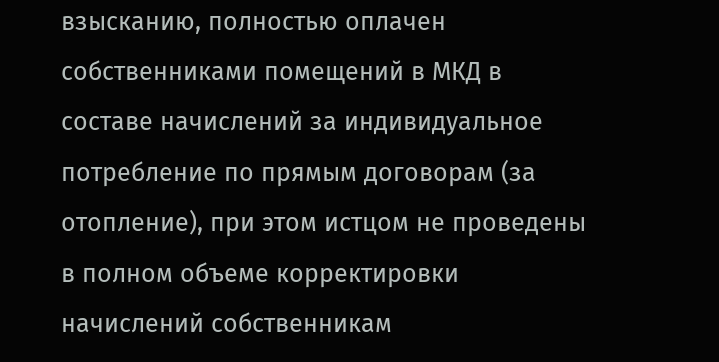взысканию, полностью оплачен собственниками помещений в МКД в составе начислений за индивидуальное потребление по прямым договорам (за отопление), при этом истцом не проведены в полном объеме корректировки начислений собственникам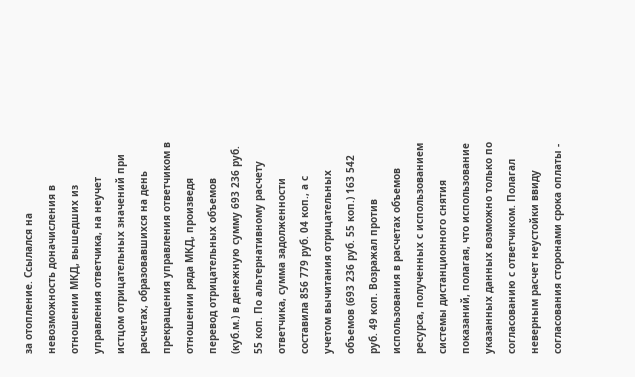за отопление. Ссылался на невозможность доначисления в отношении МКД, вышедших из управления ответчика, на неучет истцом отрицательных значений при расчетах, образовавшихся на день прекращения управления ответчиком в отношении ряда МКД, произведя перевод отрицательных объемов (куб.м.) в денежную сумму 693 236 руб. 55 коп. По альтернативному расчету ответчика, сумма задолженности составила 856 779 руб. 04 коп., а с учетом вычитания отрицательных объемов (693 236 руб. 55 коп.) 163 542 руб. 49 коп. Возражал против использования в расчетах объемов ресурса, полученных с использованием системы дистанционного снятия показаний, полагая, что использование указанных данных возможно только по согласованию с ответчиком. Полагал неверным расчет неустойки ввиду согласования сторонами срока оплаты -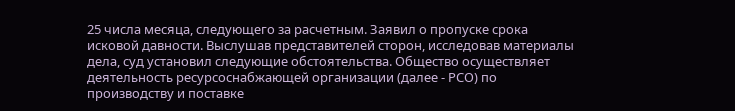25 числа месяца, следующего за расчетным. Заявил о пропуске срока исковой давности. Выслушав представителей сторон, исследовав материалы дела, суд установил следующие обстоятельства. Общество осуществляет деятельность ресурсоснабжающей организации (далее - РСО) по производству и поставке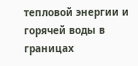тепловой энергии и горячей воды в границах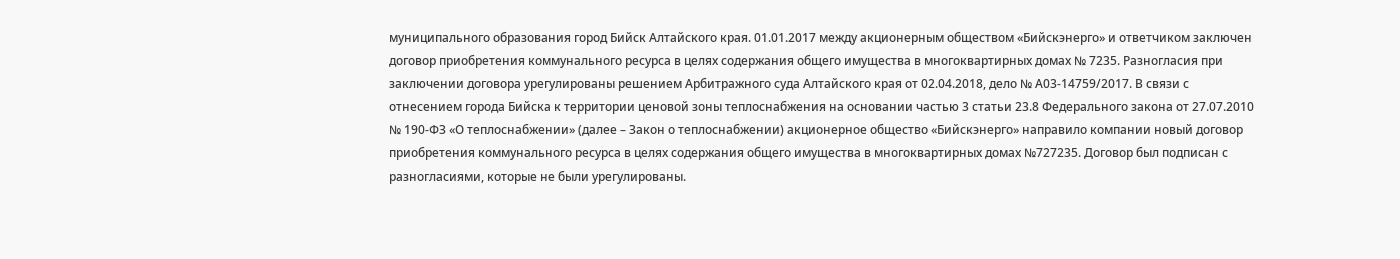муниципального образования город Бийск Алтайского края. 01.01.2017 между акционерным обществом «Бийскэнерго» и ответчиком заключен договор приобретения коммунального ресурса в целях содержания общего имущества в многоквартирных домах № 7235. Разногласия при заключении договора урегулированы решением Арбитражного суда Алтайского края от 02.04.2018, дело № А03-14759/2017. В связи с отнесением города Бийска к территории ценовой зоны теплоснабжения на основании частью 3 статьи 23.8 Федерального закона от 27.07.2010 № 190-ФЗ «О теплоснабжении» (далее – Закон о теплоснабжении) акционерное общество «Бийскэнерго» направило компании новый договор приобретения коммунального ресурса в целях содержания общего имущества в многоквартирных домах №727235. Договор был подписан с разногласиями, которые не были урегулированы.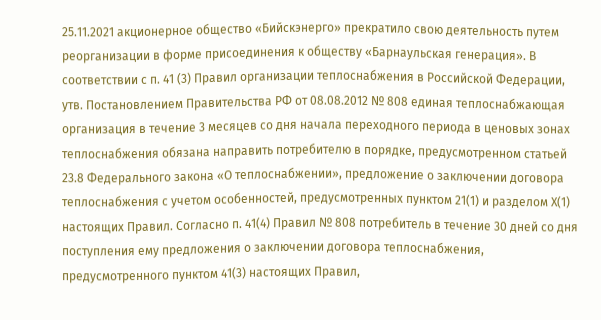25.11.2021 акционерное общество «Бийскэнерго» прекратило свою деятельность путем реорганизации в форме присоединения к обществу «Барнаульская генерация». В соответствии с п. 41 (3) Правил организации теплоснабжения в Российской Федерации, утв. Постановлением Правительства РФ от 08.08.2012 № 808 единая теплоснабжающая организация в течение 3 месяцев со дня начала переходного периода в ценовых зонах теплоснабжения обязана направить потребителю в порядке, предусмотренном статьей 23.8 Федерального закона «О теплоснабжении», предложение о заключении договора теплоснабжения с учетом особенностей, предусмотренных пунктом 21(1) и разделом Х(1) настоящих Правил. Согласно п. 41(4) Правил № 808 потребитель в течение 30 дней со дня поступления ему предложения о заключении договора теплоснабжения, предусмотренного пунктом 41(3) настоящих Правил,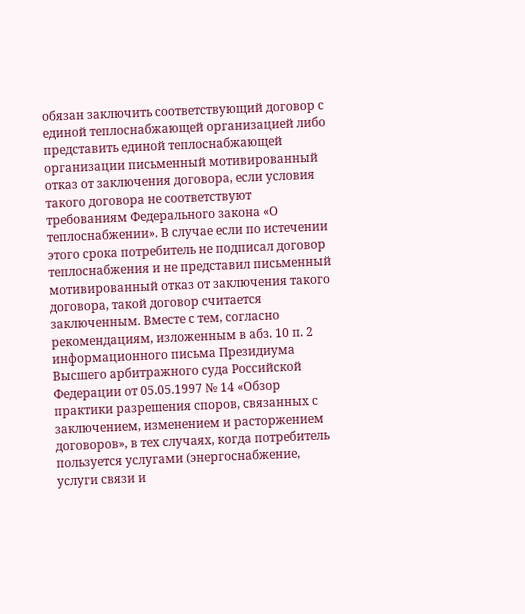обязан заключить соответствующий договор с единой теплоснабжающей организацией либо представить единой теплоснабжающей организации письменный мотивированный отказ от заключения договора, если условия такого договора не соответствуют требованиям Федерального закона «О теплоснабжении». В случае если по истечении этого срока потребитель не подписал договор теплоснабжения и не представил письменный мотивированный отказ от заключения такого договора, такой договор считается заключенным. Вместе с тем, согласно рекомендациям, изложенным в абз. 10 п. 2 информационного письма Президиума Высшего арбитражного суда Российской Федерации от 05.05.1997 № 14 «Обзор практики разрешения споров, связанных с заключением, изменением и расторжением договоров», в тех случаях, когда потребитель пользуется услугами (энергоснабжение, услуги связи и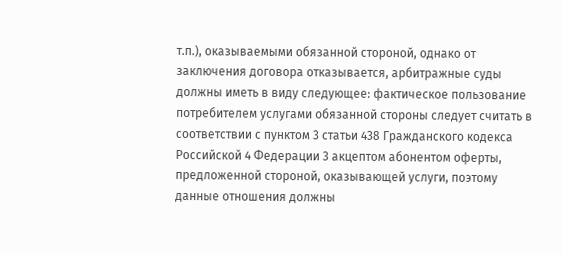т.п.), оказываемыми обязанной стороной, однако от заключения договора отказывается, арбитражные суды должны иметь в виду следующее: фактическое пользование потребителем услугами обязанной стороны следует считать в соответствии с пунктом 3 статьи 438 Гражданского кодекса Российской 4 Федерации 3 акцептом абонентом оферты, предложенной стороной, оказывающей услуги, поэтому данные отношения должны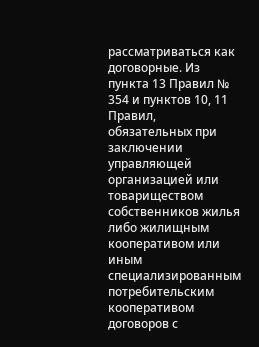рассматриваться как договорные. Из пункта 13 Правил № 354 и пунктов 10, 11 Правил, обязательных при заключении управляющей организацией или товариществом собственников жилья либо жилищным кооперативом или иным специализированным потребительским кооперативом договоров с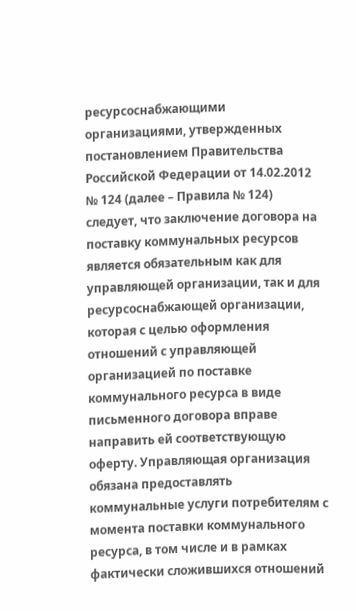ресурсоснабжающими организациями, утвержденных постановлением Правительства Российской Федерации от 14.02.2012 № 124 (далее – Правила № 124) следует, что заключение договора на поставку коммунальных ресурсов является обязательным как для управляющей организации, так и для ресурсоснабжающей организации, которая с целью оформления отношений с управляющей организацией по поставке коммунального ресурса в виде письменного договора вправе направить ей соответствующую оферту. Управляющая организация обязана предоставлять коммунальные услуги потребителям с момента поставки коммунального ресурса, в том числе и в рамках фактически сложившихся отношений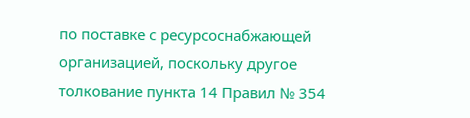по поставке с ресурсоснабжающей организацией, поскольку другое толкование пункта 14 Правил № 354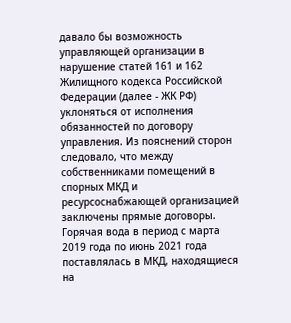давало бы возможность управляющей организации в нарушение статей 161 и 162 Жилищного кодекса Российской Федерации (далее - ЖК РФ) уклоняться от исполнения обязанностей по договору управления. Из пояснений сторон следовало, что между собственниками помещений в спорных МКД и ресурсоснабжающей организацией заключены прямые договоры. Горячая вода в период с марта 2019 года по июнь 2021 года поставлялась в МКД, находящиеся на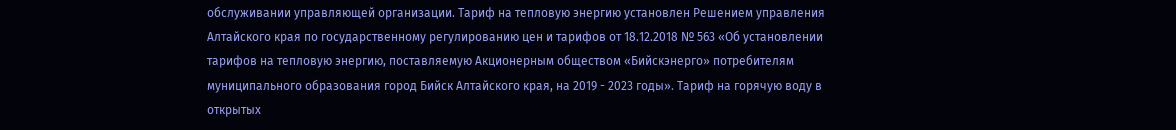обслуживании управляющей организации. Тариф на тепловую энергию установлен Решением управления Алтайского края по государственному регулированию цен и тарифов от 18.12.2018 № 563 «Об установлении тарифов на тепловую энергию, поставляемую Акционерным обществом «Бийскэнерго» потребителям муниципального образования город Бийск Алтайского края, на 2019 - 2023 годы». Тариф на горячую воду в открытых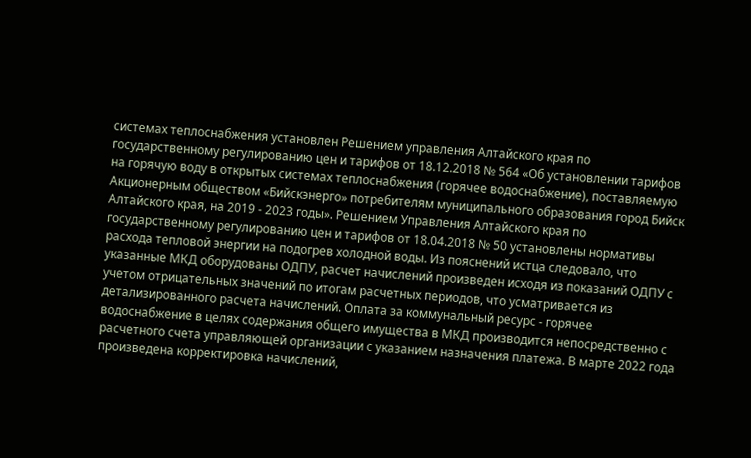системах теплоснабжения установлен Решением управления Алтайского края по государственному регулированию цен и тарифов от 18.12.2018 № 564 «Об установлении тарифов на горячую воду в открытых системах теплоснабжения (горячее водоснабжение), поставляемую Акционерным обществом «Бийскэнерго» потребителям муниципального образования город Бийск Алтайского края, на 2019 - 2023 годы». Решением Управления Алтайского края по государственному регулированию цен и тарифов от 18.04.2018 № 50 установлены нормативы расхода тепловой энергии на подогрев холодной воды. Из пояснений истца следовало, что указанные МКД оборудованы ОДПУ, расчет начислений произведен исходя из показаний ОДПУ с учетом отрицательных значений по итогам расчетных периодов, что усматривается из детализированного расчета начислений. Оплата за коммунальный ресурс - горячее водоснабжение в целях содержания общего имущества в МКД производится непосредственно с расчетного счета управляющей организации с указанием назначения платежа. В марте 2022 года произведена корректировка начислений,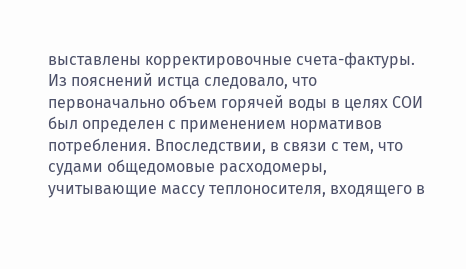выставлены корректировочные счета-фактуры. Из пояснений истца следовало, что первоначально объем горячей воды в целях СОИ был определен с применением нормативов потребления. Впоследствии, в связи с тем, что судами общедомовые расходомеры, учитывающие массу теплоносителя, входящего в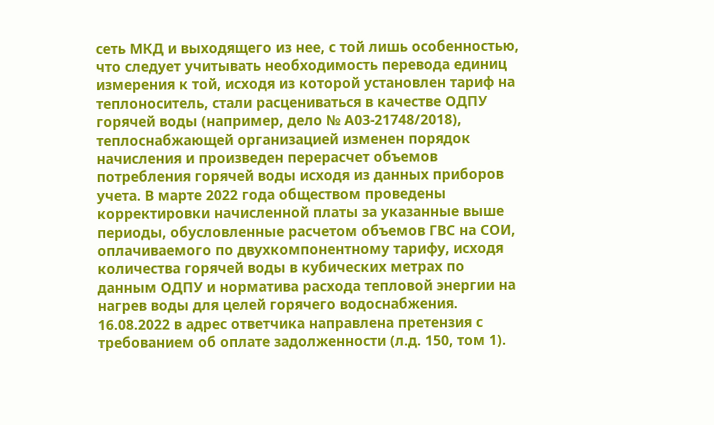сеть МКД и выходящего из нее, с той лишь особенностью, что следует учитывать необходимость перевода единиц измерения к той, исходя из которой установлен тариф на теплоноситель, стали расцениваться в качестве ОДПУ горячей воды (например, дело № А03-21748/2018), теплоснабжающей организацией изменен порядок начисления и произведен перерасчет объемов потребления горячей воды исходя из данных приборов учета. В марте 2022 года обществом проведены корректировки начисленной платы за указанные выше периоды, обусловленные расчетом объемов ГВС на СОИ, оплачиваемого по двухкомпонентному тарифу, исходя количества горячей воды в кубических метрах по данным ОДПУ и норматива расхода тепловой энергии на нагрев воды для целей горячего водоснабжения. 16.08.2022 в адрес ответчика направлена претензия с требованием об оплате задолженности (л.д. 150, том 1).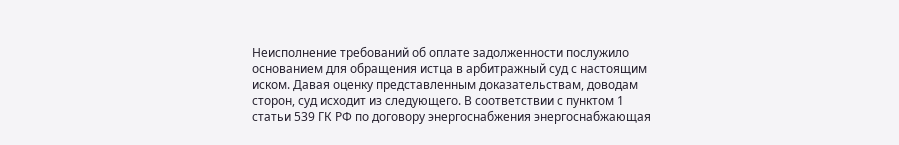Неисполнение требований об оплате задолженности послужило основанием для обращения истца в арбитражный суд с настоящим иском. Давая оценку представленным доказательствам, доводам сторон, суд исходит из следующего. В соответствии с пунктом 1 статьи 539 ГК РФ по договору энергоснабжения энергоснабжающая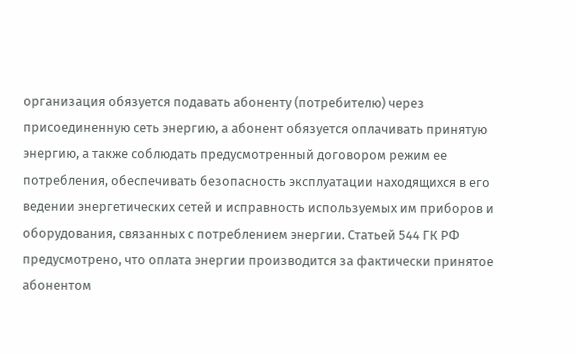организация обязуется подавать абоненту (потребителю) через присоединенную сеть энергию, а абонент обязуется оплачивать принятую энергию, а также соблюдать предусмотренный договором режим ее потребления, обеспечивать безопасность эксплуатации находящихся в его ведении энергетических сетей и исправность используемых им приборов и оборудования, связанных с потреблением энергии. Статьей 544 ГК РФ предусмотрено, что оплата энергии производится за фактически принятое абонентом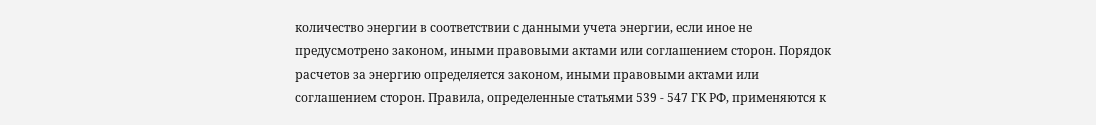количество энергии в соответствии с данными учета энергии, если иное не предусмотрено законом, иными правовыми актами или соглашением сторон. Порядок расчетов за энергию определяется законом, иными правовыми актами или соглашением сторон. Правила, определенные статьями 539 - 547 ГК РФ, применяются к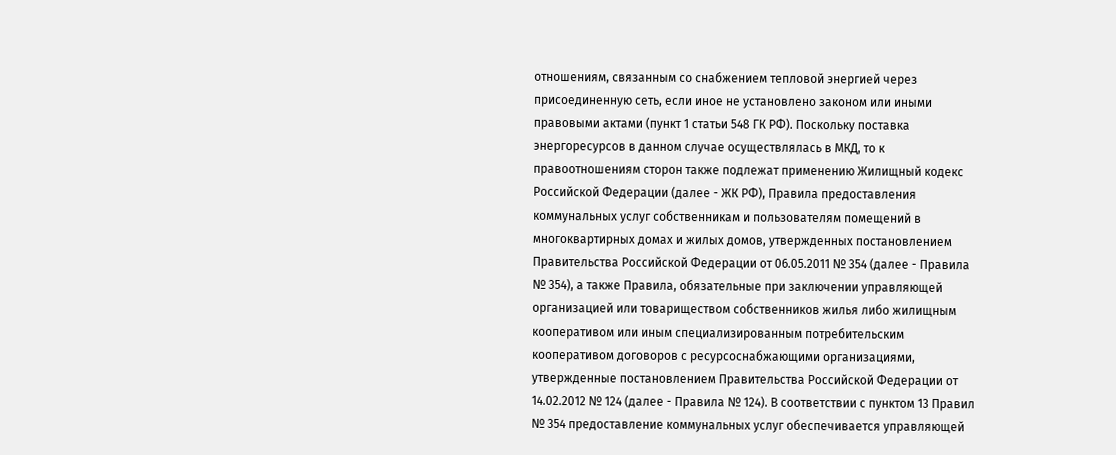отношениям, связанным со снабжением тепловой энергией через присоединенную сеть, если иное не установлено законом или иными правовыми актами (пункт 1 статьи 548 ГК РФ). Поскольку поставка энергоресурсов в данном случае осуществлялась в МКД, то к правоотношениям сторон также подлежат применению Жилищный кодекс Российской Федерации (далее - ЖК РФ), Правила предоставления коммунальных услуг собственникам и пользователям помещений в многоквартирных домах и жилых домов, утвержденных постановлением Правительства Российской Федерации от 06.05.2011 № 354 (далее - Правила № 354), а также Правила, обязательные при заключении управляющей организацией или товариществом собственников жилья либо жилищным кооперативом или иным специализированным потребительским кооперативом договоров с ресурсоснабжающими организациями, утвержденные постановлением Правительства Российской Федерации от 14.02.2012 № 124 (далее - Правила № 124). В соответствии с пунктом 13 Правил № 354 предоставление коммунальных услуг обеспечивается управляющей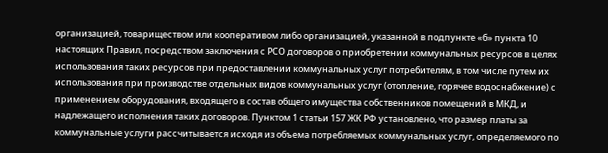организацией, товариществом или кооперативом либо организацией, указанной в подпункте «б» пункта 10 настоящих Правил, посредством заключения с РСО договоров о приобретении коммунальных ресурсов в целях использования таких ресурсов при предоставлении коммунальных услуг потребителям, в том числе путем их использования при производстве отдельных видов коммунальных услуг (отопление, горячее водоснабжение) с применением оборудования, входящего в состав общего имущества собственников помещений в МКД, и надлежащего исполнения таких договоров. Пунктом 1 статьи 157 ЖК РФ установлено, что размер платы за коммунальные услуги рассчитывается исходя из объема потребляемых коммунальных услуг, определяемого по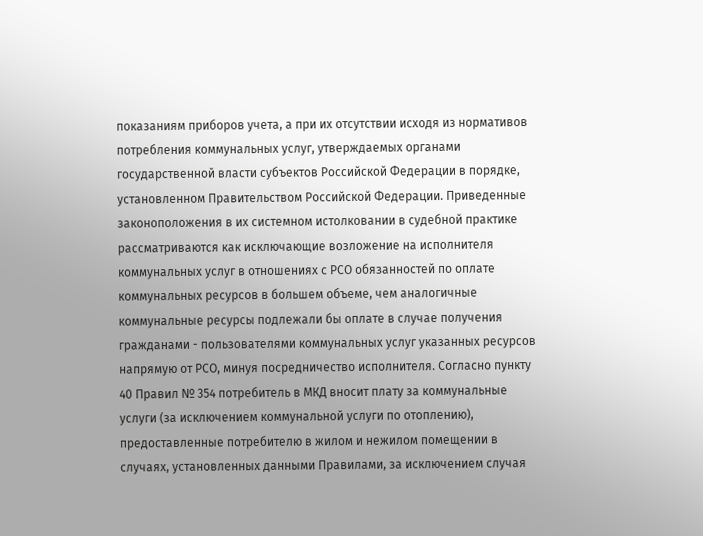показаниям приборов учета, а при их отсутствии исходя из нормативов потребления коммунальных услуг, утверждаемых органами государственной власти субъектов Российской Федерации в порядке, установленном Правительством Российской Федерации. Приведенные законоположения в их системном истолковании в судебной практике рассматриваются как исключающие возложение на исполнителя коммунальных услуг в отношениях с РСО обязанностей по оплате коммунальных ресурсов в большем объеме, чем аналогичные коммунальные ресурсы подлежали бы оплате в случае получения гражданами - пользователями коммунальных услуг указанных ресурсов напрямую от РСО, минуя посредничество исполнителя. Согласно пункту 40 Правил № 354 потребитель в МКД вносит плату за коммунальные услуги (за исключением коммунальной услуги по отоплению), предоставленные потребителю в жилом и нежилом помещении в случаях, установленных данными Правилами, за исключением случая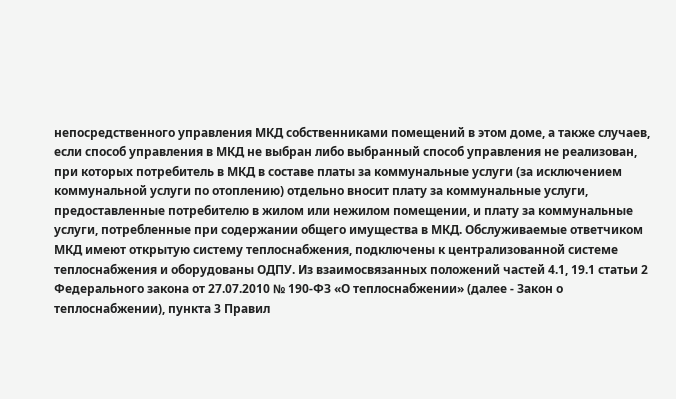непосредственного управления МКД собственниками помещений в этом доме, а также случаев, если способ управления в МКД не выбран либо выбранный способ управления не реализован, при которых потребитель в МКД в составе платы за коммунальные услуги (за исключением коммунальной услуги по отоплению) отдельно вносит плату за коммунальные услуги, предоставленные потребителю в жилом или нежилом помещении, и плату за коммунальные услуги, потребленные при содержании общего имущества в МКД. Обслуживаемые ответчиком МКД имеют открытую систему теплоснабжения, подключены к централизованной системе теплоснабжения и оборудованы ОДПУ. Из взаимосвязанных положений частей 4.1, 19.1 статьи 2 Федерального закона от 27.07.2010 № 190-ФЗ «О теплоснабжении» (далее - Закон о теплоснабжении), пункта 3 Правил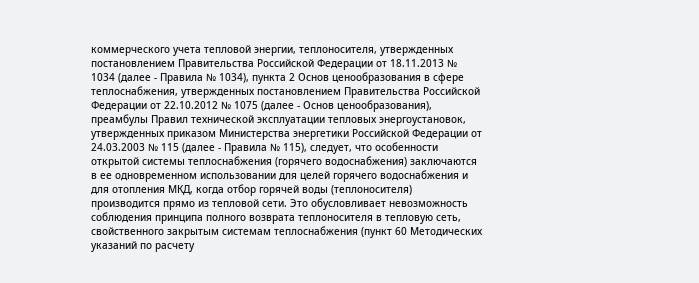коммерческого учета тепловой энергии, теплоносителя, утвержденных постановлением Правительства Российской Федерации от 18.11.2013 № 1034 (далее - Правила № 1034), пункта 2 Основ ценообразования в сфере теплоснабжения, утвержденных постановлением Правительства Российской Федерации от 22.10.2012 № 1075 (далее - Основ ценообразования), преамбулы Правил технической эксплуатации тепловых энергоустановок, утвержденных приказом Министерства энергетики Российской Федерации от 24.03.2003 № 115 (далее - Правила № 115), следует, что особенности открытой системы теплоснабжения (горячего водоснабжения) заключаются в ее одновременном использовании для целей горячего водоснабжения и для отопления МКД, когда отбор горячей воды (теплоносителя) производится прямо из тепловой сети. Это обусловливает невозможность соблюдения принципа полного возврата теплоносителя в тепловую сеть, свойственного закрытым системам теплоснабжения (пункт 60 Методических указаний по расчету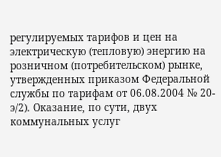регулируемых тарифов и цен на электрическую (тепловую) энергию на розничном (потребительском) рынке, утвержденных приказом Федеральной службы по тарифам от 06.08.2004 № 20-э/2). Оказание, по сути, двух коммунальных услуг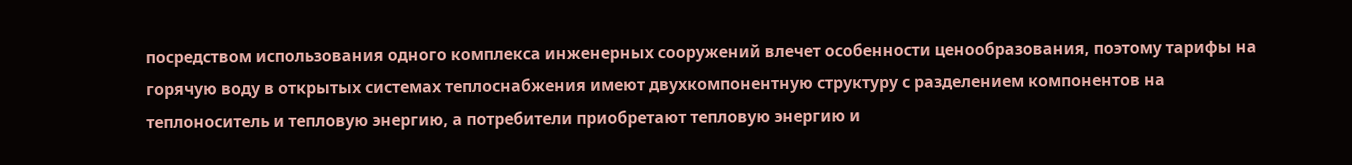посредством использования одного комплекса инженерных сооружений влечет особенности ценообразования, поэтому тарифы на горячую воду в открытых системах теплоснабжения имеют двухкомпонентную структуру с разделением компонентов на теплоноситель и тепловую энергию, а потребители приобретают тепловую энергию и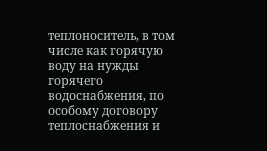теплоноситель, в том числе как горячую воду на нужды горячего водоснабжения, по особому договору теплоснабжения и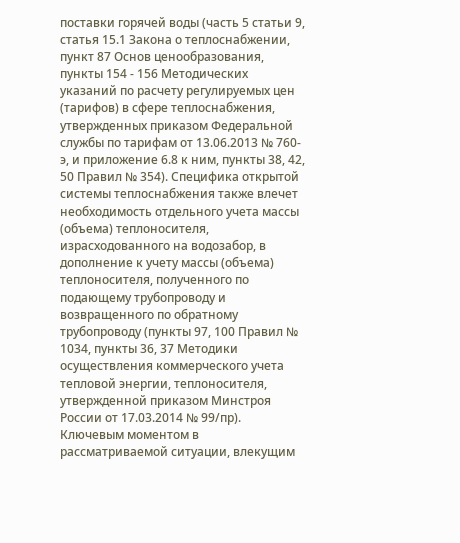поставки горячей воды (часть 5 статьи 9, статья 15.1 Закона о теплоснабжении, пункт 87 Основ ценообразования, пункты 154 - 156 Методических указаний по расчету регулируемых цен (тарифов) в сфере теплоснабжения, утвержденных приказом Федеральной службы по тарифам от 13.06.2013 № 760-э, и приложение 6.8 к ним, пункты 38, 42, 50 Правил № 354). Специфика открытой системы теплоснабжения также влечет необходимость отдельного учета массы (объема) теплоносителя, израсходованного на водозабор, в дополнение к учету массы (объема) теплоносителя, полученного по подающему трубопроводу и возвращенного по обратному трубопроводу (пункты 97, 100 Правил № 1034, пункты 36, 37 Методики осуществления коммерческого учета тепловой энергии, теплоносителя, утвержденной приказом Минстроя России от 17.03.2014 № 99/пр). Ключевым моментом в рассматриваемой ситуации, влекущим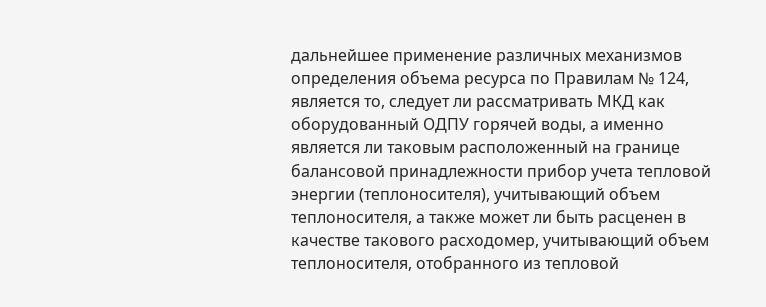дальнейшее применение различных механизмов определения объема ресурса по Правилам № 124, является то, следует ли рассматривать МКД как оборудованный ОДПУ горячей воды, а именно является ли таковым расположенный на границе балансовой принадлежности прибор учета тепловой энергии (теплоносителя), учитывающий объем теплоносителя, а также может ли быть расценен в качестве такового расходомер, учитывающий объем теплоносителя, отобранного из тепловой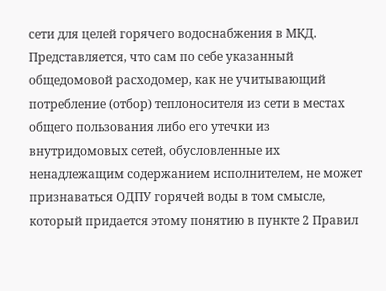сети для целей горячего водоснабжения в МКД. Представляется, что сам по себе указанный общедомовой расходомер, как не учитывающий потребление (отбор) теплоносителя из сети в местах общего пользования либо его утечки из внутридомовых сетей, обусловленные их ненадлежащим содержанием исполнителем, не может признаваться ОДПУ горячей воды в том смысле, который придается этому понятию в пункте 2 Правил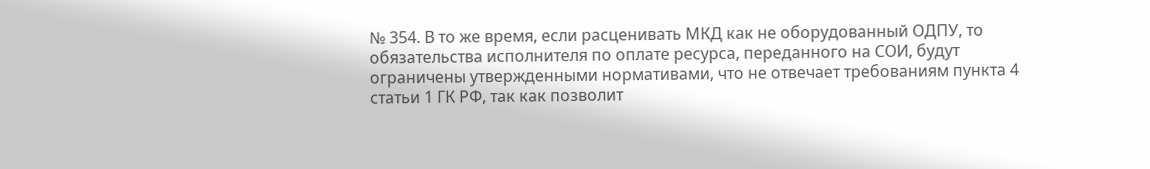№ 354. В то же время, если расценивать МКД как не оборудованный ОДПУ, то обязательства исполнителя по оплате ресурса, переданного на СОИ, будут ограничены утвержденными нормативами, что не отвечает требованиям пункта 4 статьи 1 ГК РФ, так как позволит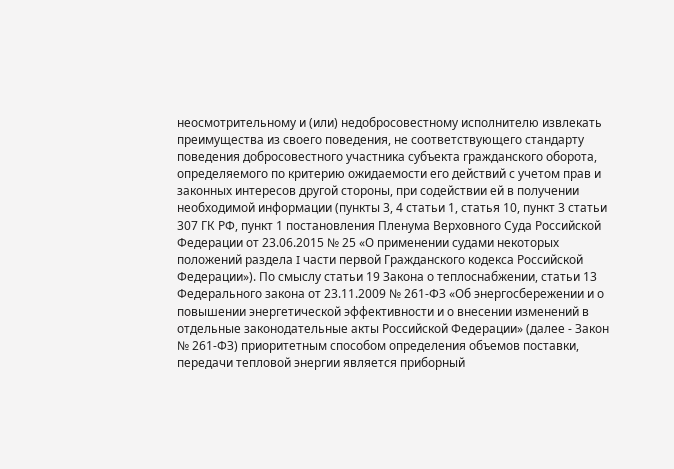неосмотрительному и (или) недобросовестному исполнителю извлекать преимущества из своего поведения, не соответствующего стандарту поведения добросовестного участника субъекта гражданского оборота, определяемого по критерию ожидаемости его действий с учетом прав и законных интересов другой стороны, при содействии ей в получении необходимой информации (пункты 3, 4 статьи 1, статья 10, пункт 3 статьи 307 ГК РФ, пункт 1 постановления Пленума Верховного Суда Российской Федерации от 23.06.2015 № 25 «О применении судами некоторых положений раздела I части первой Гражданского кодекса Российской Федерации»). По смыслу статьи 19 Закона о теплоснабжении, статьи 13 Федерального закона от 23.11.2009 № 261-ФЗ «Об энергосбережении и о повышении энергетической эффективности и о внесении изменений в отдельные законодательные акты Российской Федерации» (далее - Закон № 261-ФЗ) приоритетным способом определения объемов поставки, передачи тепловой энергии является приборный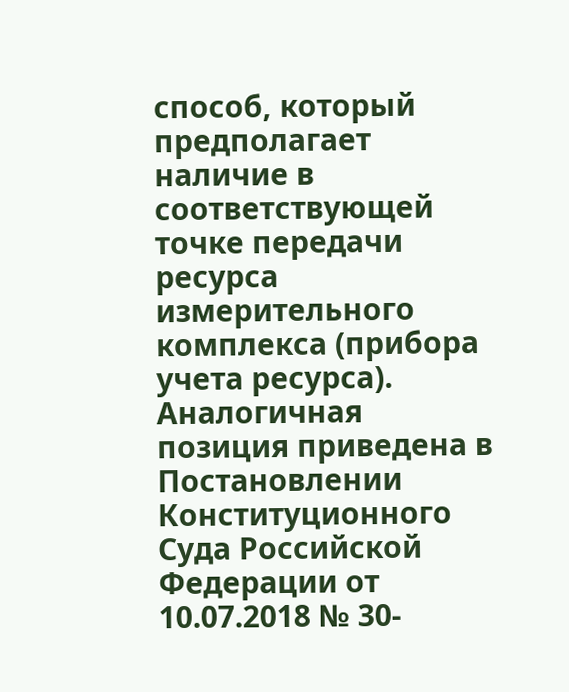способ, который предполагает наличие в соответствующей точке передачи ресурса измерительного комплекса (прибора учета ресурса). Аналогичная позиция приведена в Постановлении Конституционного Суда Российской Федерации от 10.07.2018 № 30-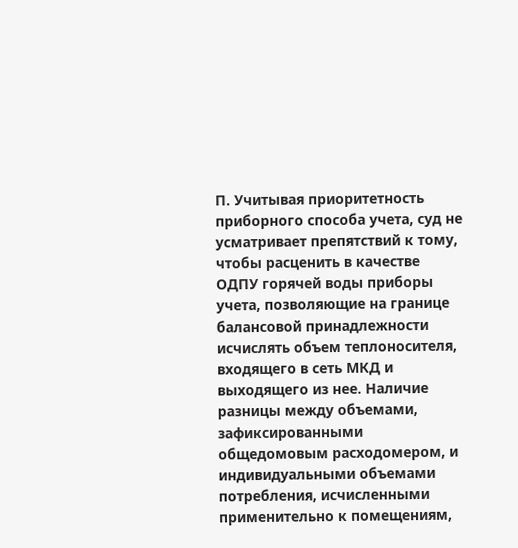П. Учитывая приоритетность приборного способа учета, суд не усматривает препятствий к тому, чтобы расценить в качестве ОДПУ горячей воды приборы учета, позволяющие на границе балансовой принадлежности исчислять объем теплоносителя, входящего в сеть МКД и выходящего из нее. Наличие разницы между объемами, зафиксированными общедомовым расходомером, и индивидуальными объемами потребления, исчисленными применительно к помещениям,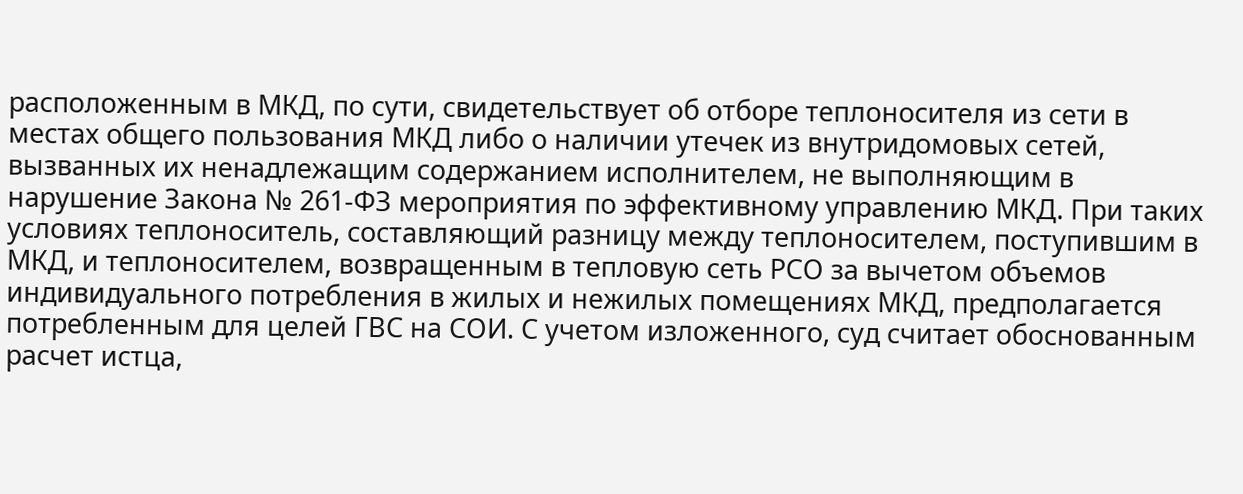расположенным в МКД, по сути, свидетельствует об отборе теплоносителя из сети в местах общего пользования МКД либо о наличии утечек из внутридомовых сетей, вызванных их ненадлежащим содержанием исполнителем, не выполняющим в нарушение Закона № 261-ФЗ мероприятия по эффективному управлению МКД. При таких условиях теплоноситель, составляющий разницу между теплоносителем, поступившим в МКД, и теплоносителем, возвращенным в тепловую сеть РСО за вычетом объемов индивидуального потребления в жилых и нежилых помещениях МКД, предполагается потребленным для целей ГВС на СОИ. С учетом изложенного, суд считает обоснованным расчет истца,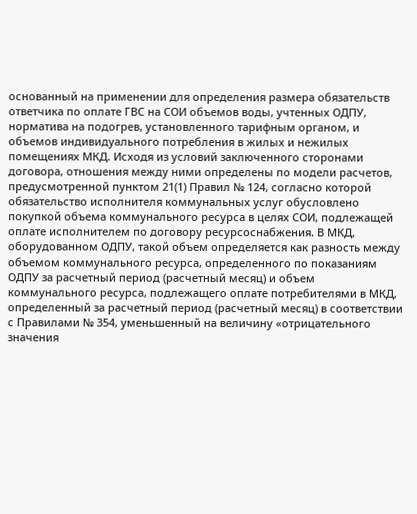основанный на применении для определения размера обязательств ответчика по оплате ГВС на СОИ объемов воды, учтенных ОДПУ, норматива на подогрев, установленного тарифным органом, и объемов индивидуального потребления в жилых и нежилых помещениях МКД. Исходя из условий заключенного сторонами договора, отношения между ними определены по модели расчетов, предусмотренной пунктом 21(1) Правил № 124, согласно которой обязательство исполнителя коммунальных услуг обусловлено покупкой объема коммунального ресурса в целях СОИ, подлежащей оплате исполнителем по договору ресурсоснабжения. В МКД, оборудованном ОДПУ, такой объем определяется как разность между объемом коммунального ресурса, определенного по показаниям ОДПУ за расчетный период (расчетный месяц) и объем коммунального ресурса, подлежащего оплате потребителями в МКД, определенный за расчетный период (расчетный месяц) в соответствии с Правилами № 354, уменьшенный на величину «отрицательного значения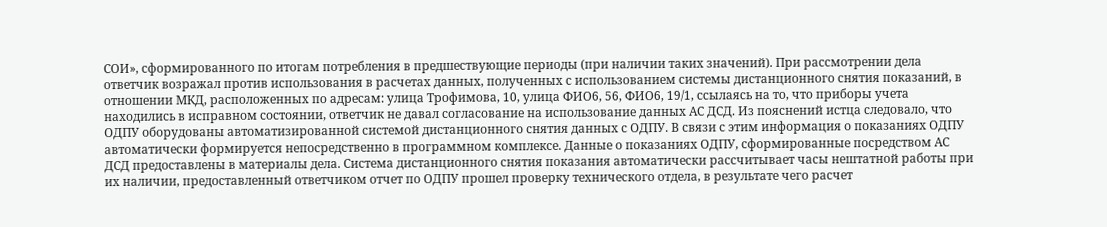СОИ», сформированного по итогам потребления в предшествующие периоды (при наличии таких значений). При рассмотрении дела ответчик возражал против использования в расчетах данных, полученных с использованием системы дистанционного снятия показаний, в отношении МКД, расположенных по адресам: улица Трофимова, 10, улица ФИО6, 56, ФИО6, 19/1, ссылаясь на то, что приборы учета находились в исправном состоянии, ответчик не давал согласование на использование данных АС ДСД. Из пояснений истца следовало, что ОДПУ оборудованы автоматизированной системой дистанционного снятия данных с ОДПУ. В связи с этим информация о показаниях ОДПУ автоматически формируется непосредственно в программном комплексе. Данные о показаниях ОДПУ, сформированные посредством АС ДСД предоставлены в материалы дела. Система дистанционного снятия показания автоматически рассчитывает часы нештатной работы при их наличии, предоставленный ответчиком отчет по ОДПУ прошел проверку технического отдела, в результате чего расчет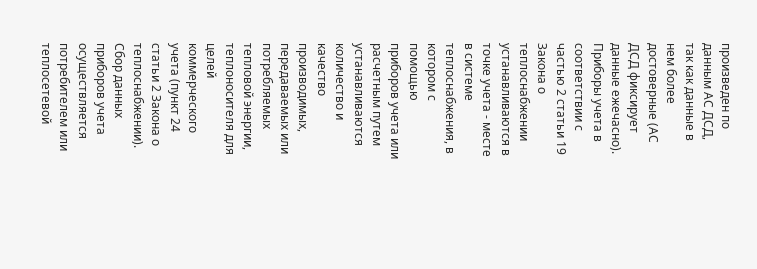произведен по данным АС ДСД, так как данные в нем более достоверные (АС ДСД фиксирует данные ежечасно). Приборы учета в соответствии с частью 2 статьи 19 Закона о теплоснабжении устанавливаются в точке учета - месте в системе теплоснабжения, в котором с помощью приборов учета или расчетным путем устанавливаются количество и качество производимых, передаваемых или потребляемых тепловой энергии, теплоносителя для целей коммерческого учета (пункт 24 статьи 2 Закона о теплоснабжении). Сбор данных приборов учета осуществляется потребителем или теплосетевой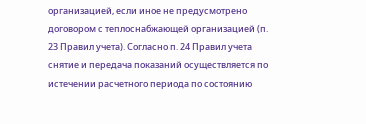организацией, если иное не предусмотрено договором с теплоснабжающей организацией (п. 23 Правил учета). Согласно п. 24 Правил учета снятие и передача показаний осуществляется по истечении расчетного периода по состоянию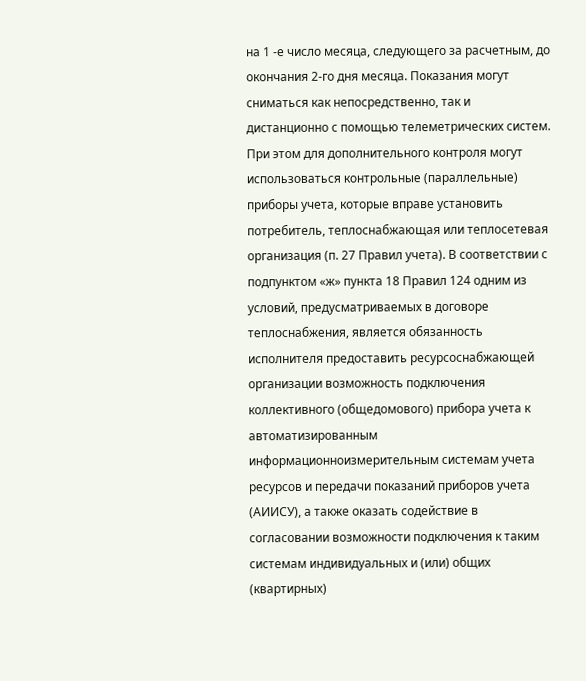на 1 -е число месяца, следующего за расчетным, до окончания 2-го дня месяца. Показания могут сниматься как непосредственно, так и дистанционно с помощью телеметрических систем. При этом для дополнительного контроля могут использоваться контрольные (параллельные) приборы учета, которые вправе установить потребитель, теплоснабжающая или теплосетевая организация (п. 27 Правил учета). В соответствии с подпунктом «ж» пункта 18 Правил 124 одним из условий, предусматриваемых в договоре теплоснабжения, является обязанность исполнителя предоставить ресурсоснабжающей организации возможность подключения коллективного (общедомового) прибора учета к автоматизированным информационноизмерительным системам учета ресурсов и передачи показаний приборов учета (АИИСУ), а также оказать содействие в согласовании возможности подключения к таким системам индивидуальных и (или) общих (квартирных)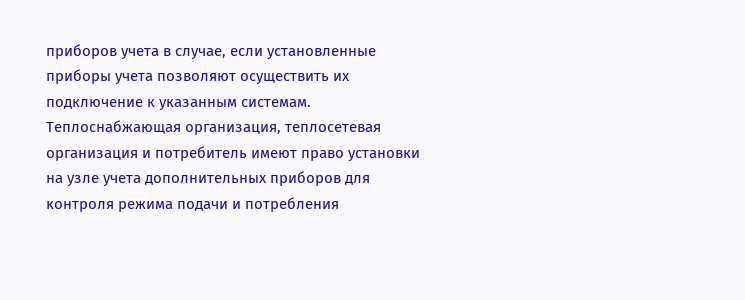приборов учета в случае, если установленные приборы учета позволяют осуществить их подключение к указанным системам. Теплоснабжающая организация, теплосетевая организация и потребитель имеют право установки на узле учета дополнительных приборов для контроля режима подачи и потребления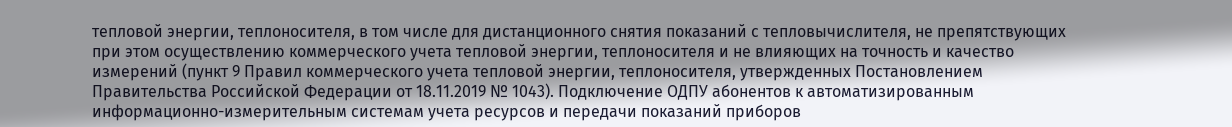тепловой энергии, теплоносителя, в том числе для дистанционного снятия показаний с тепловычислителя, не препятствующих при этом осуществлению коммерческого учета тепловой энергии, теплоносителя и не влияющих на точность и качество измерений (пункт 9 Правил коммерческого учета тепловой энергии, теплоносителя, утвержденных Постановлением Правительства Российской Федерации от 18.11.2019 № 1043). Подключение ОДПУ абонентов к автоматизированным информационно-измерительным системам учета ресурсов и передачи показаний приборов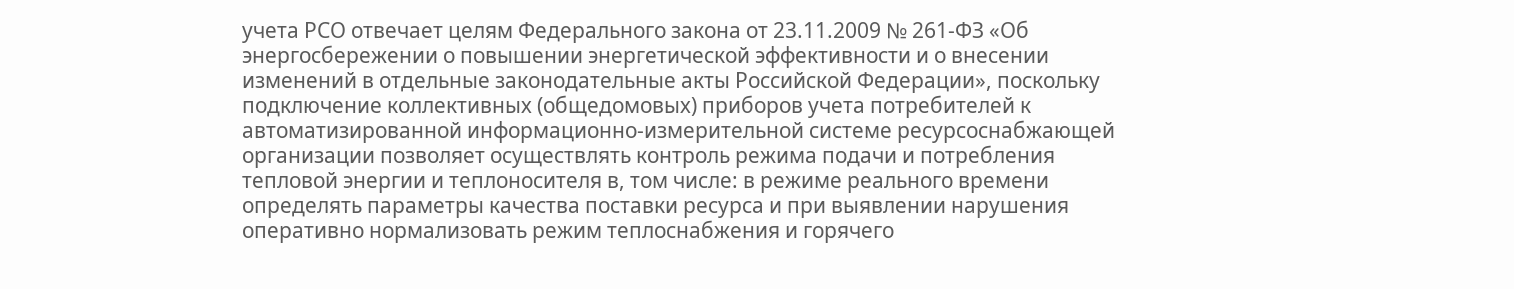учета РСО отвечает целям Федерального закона от 23.11.2009 № 261-ФЗ «Об энергосбережении о повышении энергетической эффективности и о внесении изменений в отдельные законодательные акты Российской Федерации», поскольку подключение коллективных (общедомовых) приборов учета потребителей к автоматизированной информационно-измерительной системе ресурсоснабжающей организации позволяет осуществлять контроль режима подачи и потребления тепловой энергии и теплоносителя в, том числе: в режиме реального времени определять параметры качества поставки ресурса и при выявлении нарушения оперативно нормализовать режим теплоснабжения и горячего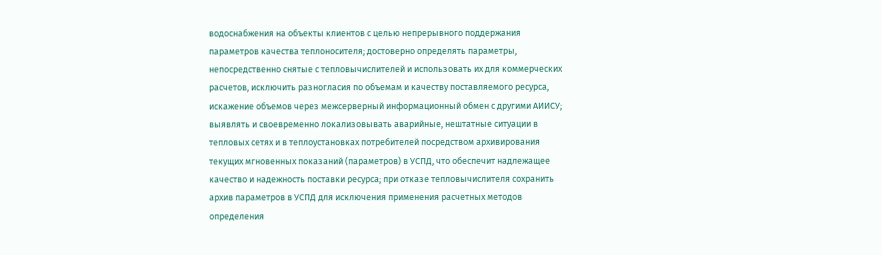водоснабжения на объекты клиентов с целью непрерывного поддержания параметров качества теплоносителя; достоверно определять параметры, непосредственно снятые с тепловычислителей и использовать их для коммерческих расчетов, исключить разногласия по объемам и качеству поставляемого ресурса, искажение объемов через межсерверный информационный обмен с другими АИИСУ; выявлять и своевременно локализовывать аварийные, нештатные ситуации в тепловых сетях и в теплоустановках потребителей посредством архивирования текущих мгновенных показаний (параметров) в УСПД, что обеспечит надлежащее качество и надежность поставки ресурса; при отказе тепловычислителя сохранить архив параметров в УСПД для исключения применения расчетных методов определения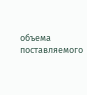объема поставляемого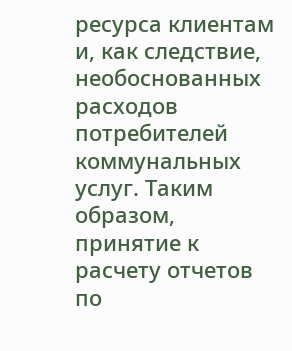ресурса клиентам и, как следствие, необоснованных расходов потребителей коммунальных услуг. Таким образом, принятие к расчету отчетов по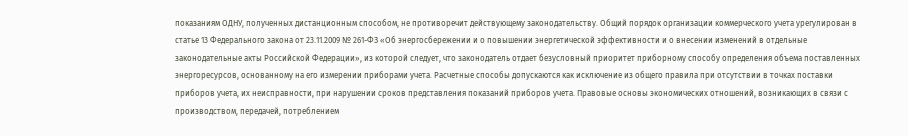показаниям ОДНУ, полученных дистанционным способом, не противоречит действующему законодательству. Общий порядок организации коммерческого учета урегулирован в статье 13 Федерального закона от 23.11.2009 № 261-ФЗ «Об энергосбережении и о повышении энергетической эффективности и о внесении изменений в отдельные законодательные акты Российской Федерации», из которой следует, что законодатель отдает безусловный приоритет приборному способу определения объема поставленных энергоресурсов, основанному на его измерении приборами учета. Расчетные способы допускаются как исключение из общего правила при отсутствии в точках поставки приборов учета, их неисправности, при нарушении сроков представления показаний приборов учета. Правовые основы экономических отношений, возникающих в связи с производством, передачей, потреблением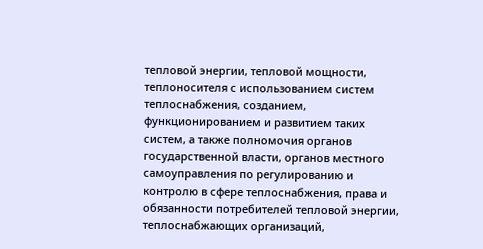тепловой энергии, тепловой мощности, теплоносителя с использованием систем теплоснабжения, созданием, функционированием и развитием таких систем, а также полномочия органов государственной власти, органов местного самоуправления по регулированию и контролю в сфере теплоснабжения, права и обязанности потребителей тепловой энергии, теплоснабжающих организаций,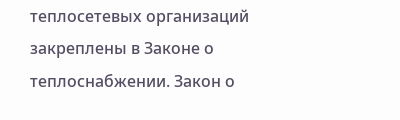теплосетевых организаций закреплены в Законе о теплоснабжении. Закон о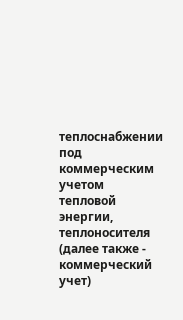теплоснабжении под коммерческим учетом тепловой энергии, теплоносителя (далее также - коммерческий учет)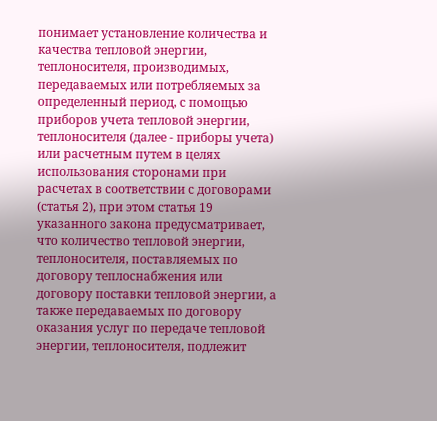понимает установление количества и качества тепловой энергии, теплоносителя, производимых, передаваемых или потребляемых за определенный период, с помощью приборов учета тепловой энергии, теплоносителя (далее - приборы учета) или расчетным путем в целях использования сторонами при расчетах в соответствии с договорами (статья 2), при этом статья 19 указанного закона предусматривает, что количество тепловой энергии, теплоносителя, поставляемых по договору теплоснабжения или договору поставки тепловой энергии, а также передаваемых по договору оказания услуг по передаче тепловой энергии, теплоносителя, подлежит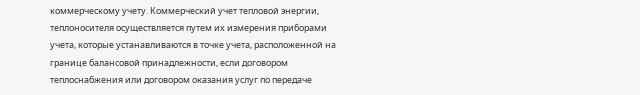коммерческому учету. Коммерческий учет тепловой энергии, теплоносителя осуществляется путем их измерения приборами учета, которые устанавливаются в точке учета, расположенной на границе балансовой принадлежности, если договором теплоснабжения или договором оказания услуг по передаче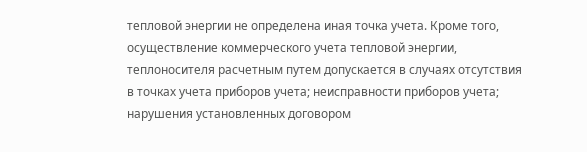тепловой энергии не определена иная точка учета. Кроме того, осуществление коммерческого учета тепловой энергии, теплоносителя расчетным путем допускается в случаях отсутствия в точках учета приборов учета; неисправности приборов учета; нарушения установленных договором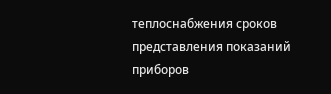теплоснабжения сроков представления показаний приборов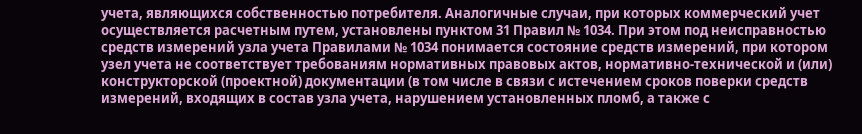учета, являющихся собственностью потребителя. Аналогичные случаи, при которых коммерческий учет осуществляется расчетным путем, установлены пунктом 31 Правил № 1034. При этом под неисправностью средств измерений узла учета Правилами № 1034 понимается состояние средств измерений, при котором узел учета не соответствует требованиям нормативных правовых актов, нормативно-технической и (или) конструкторской (проектной) документации (в том числе в связи с истечением сроков поверки средств измерений, входящих в состав узла учета, нарушением установленных пломб, а также с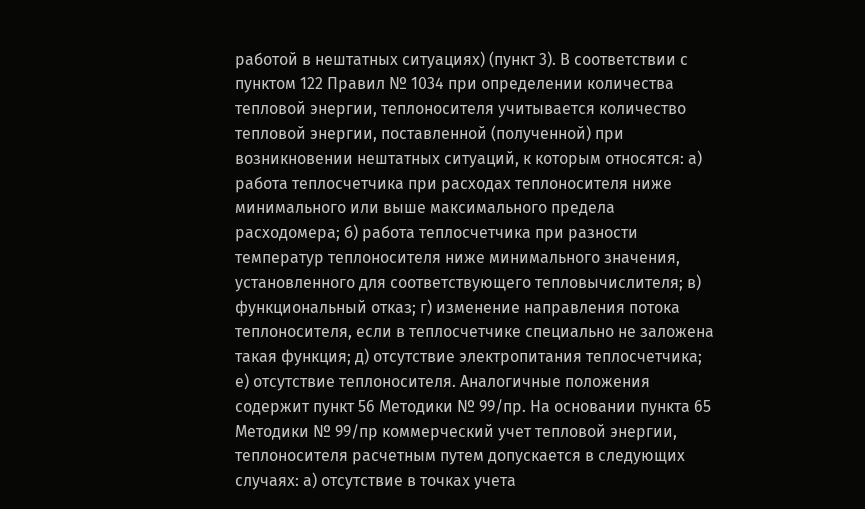работой в нештатных ситуациях) (пункт 3). В соответствии с пунктом 122 Правил № 1034 при определении количества тепловой энергии, теплоносителя учитывается количество тепловой энергии, поставленной (полученной) при возникновении нештатных ситуаций, к которым относятся: а) работа теплосчетчика при расходах теплоносителя ниже минимального или выше максимального предела расходомера; б) работа теплосчетчика при разности температур теплоносителя ниже минимального значения, установленного для соответствующего тепловычислителя; в) функциональный отказ; г) изменение направления потока теплоносителя, если в теплосчетчике специально не заложена такая функция; д) отсутствие электропитания теплосчетчика; е) отсутствие теплоносителя. Аналогичные положения содержит пункт 56 Методики № 99/пр. На основании пункта 65 Методики № 99/пр коммерческий учет тепловой энергии, теплоносителя расчетным путем допускается в следующих случаях: а) отсутствие в точках учета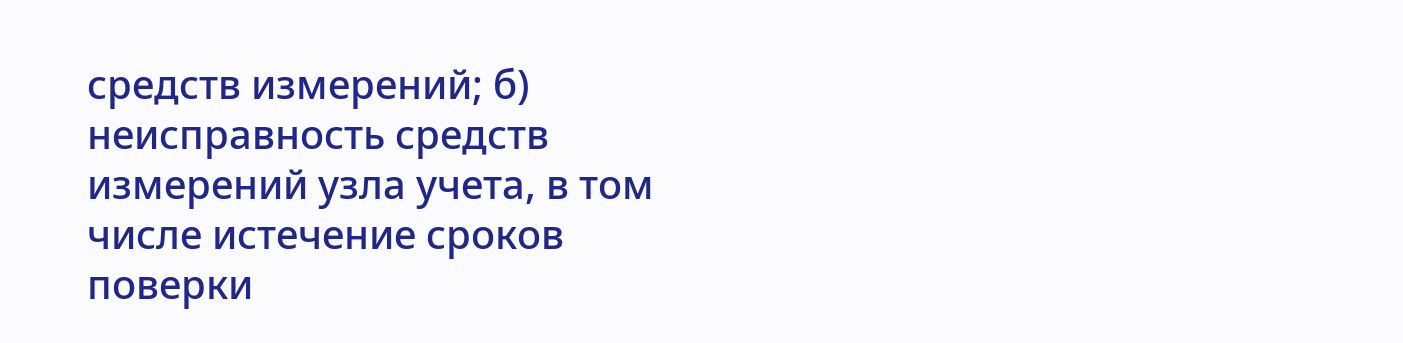средств измерений; б) неисправность средств измерений узла учета, в том числе истечение сроков поверки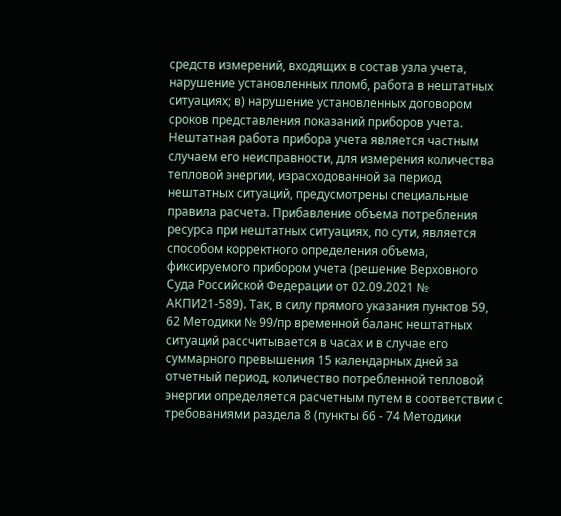средств измерений, входящих в состав узла учета, нарушение установленных пломб, работа в нештатных ситуациях; в) нарушение установленных договором сроков представления показаний приборов учета. Нештатная работа прибора учета является частным случаем его неисправности, для измерения количества тепловой энергии, израсходованной за период нештатных ситуаций, предусмотрены специальные правила расчета. Прибавление объема потребления ресурса при нештатных ситуациях, по сути, является способом корректного определения объема, фиксируемого прибором учета (решение Верховного Суда Российской Федерации от 02.09.2021 № АКПИ21-589). Так, в силу прямого указания пунктов 59, 62 Методики № 99/пр временной баланс нештатных ситуаций рассчитывается в часах и в случае его суммарного превышения 15 календарных дней за отчетный период, количество потребленной тепловой энергии определяется расчетным путем в соответствии с требованиями раздела 8 (пункты 66 - 74 Методики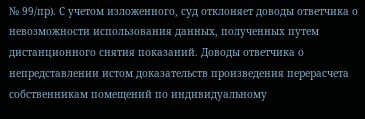№ 99/пр). С учетом изложенного, суд отклоняет доводы ответчика о невозможности использования данных, полученных путем дистанционного снятия показаний. Доводы ответчика о непредставлении истом доказательств произведения перерасчета собственникам помещений по индивидуальному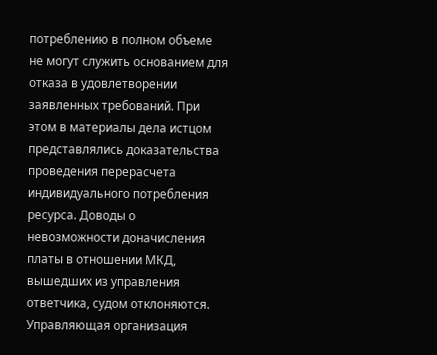потреблению в полном объеме не могут служить основанием для отказа в удовлетворении заявленных требований. При этом в материалы дела истцом представлялись доказательства проведения перерасчета индивидуального потребления ресурса. Доводы о невозможности доначисления платы в отношении МКД, вышедших из управления ответчика, судом отклоняются. Управляющая организация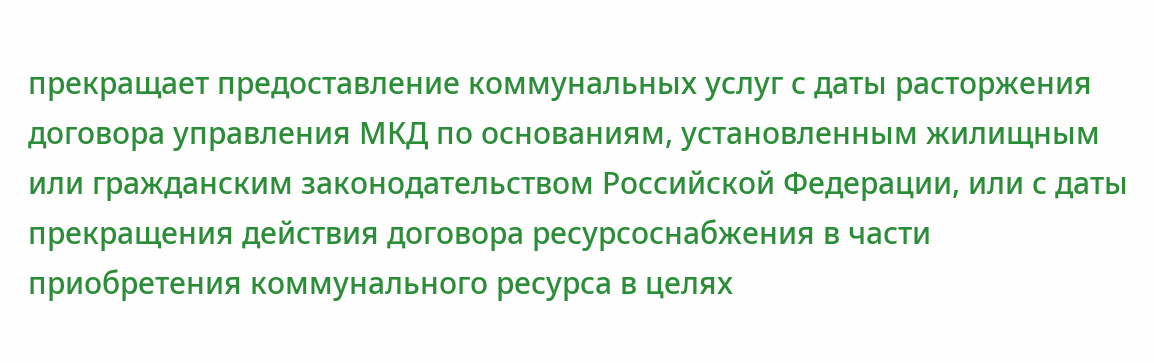прекращает предоставление коммунальных услуг с даты расторжения договора управления МКД по основаниям, установленным жилищным или гражданским законодательством Российской Федерации, или с даты прекращения действия договора ресурсоснабжения в части приобретения коммунального ресурса в целях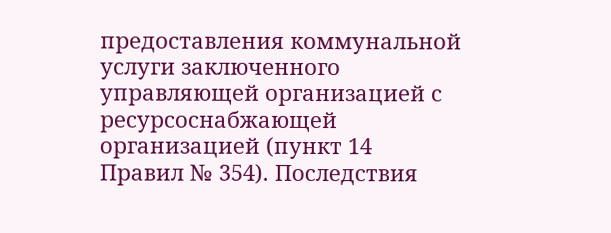предоставления коммунальной услуги заключенного управляющей организацией с ресурсоснабжающей организацией (пункт 14 Правил № 354). Последствия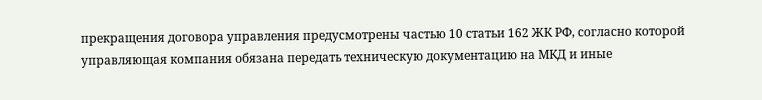прекращения договора управления предусмотрены частью 10 статьи 162 ЖК РФ, согласно которой управляющая компания обязана передать техническую документацию на МКД и иные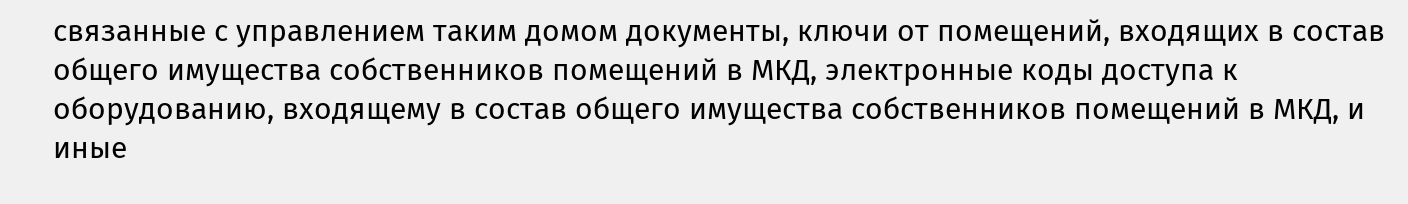связанные с управлением таким домом документы, ключи от помещений, входящих в состав общего имущества собственников помещений в МКД, электронные коды доступа к оборудованию, входящему в состав общего имущества собственников помещений в МКД, и иные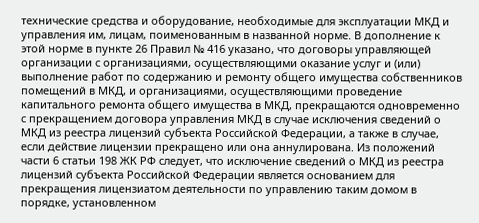технические средства и оборудование, необходимые для эксплуатации МКД и управления им, лицам, поименованным в названной норме. В дополнение к этой норме в пункте 26 Правил № 416 указано, что договоры управляющей организации с организациями, осуществляющими оказание услуг и (или) выполнение работ по содержанию и ремонту общего имущества собственников помещений в МКД, и организациями, осуществляющими проведение капитального ремонта общего имущества в МКД, прекращаются одновременно с прекращением договора управления МКД в случае исключения сведений о МКД из реестра лицензий субъекта Российской Федерации, а также в случае, если действие лицензии прекращено или она аннулирована. Из положений части 6 статьи 198 ЖК РФ следует, что исключение сведений о МКД из реестра лицензий субъекта Российской Федерации является основанием для прекращения лицензиатом деятельности по управлению таким домом в порядке, установленном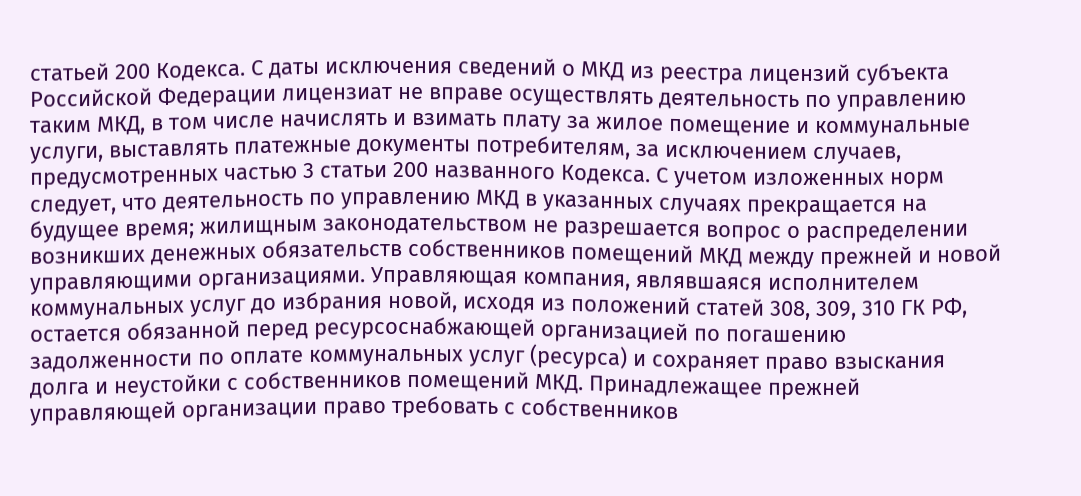статьей 200 Кодекса. С даты исключения сведений о МКД из реестра лицензий субъекта Российской Федерации лицензиат не вправе осуществлять деятельность по управлению таким МКД, в том числе начислять и взимать плату за жилое помещение и коммунальные услуги, выставлять платежные документы потребителям, за исключением случаев, предусмотренных частью 3 статьи 200 названного Кодекса. С учетом изложенных норм следует, что деятельность по управлению МКД в указанных случаях прекращается на будущее время; жилищным законодательством не разрешается вопрос о распределении возникших денежных обязательств собственников помещений МКД между прежней и новой управляющими организациями. Управляющая компания, являвшаяся исполнителем коммунальных услуг до избрания новой, исходя из положений статей 308, 309, 310 ГК РФ, остается обязанной перед ресурсоснабжающей организацией по погашению задолженности по оплате коммунальных услуг (ресурса) и сохраняет право взыскания долга и неустойки с собственников помещений МКД. Принадлежащее прежней управляющей организации право требовать с собственников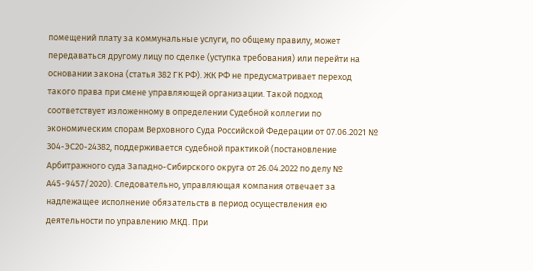помещений плату за коммунальные услуги, по общему правилу, может передаваться другому лицу по сделке (уступка требования) или перейти на основании закона (статья 382 ГК РФ). ЖК РФ не предусматривает переход такого права при смене управляющей организации. Такой подход соответствует изложенному в определении Судебной коллегии по экономическим спорам Верховного Суда Российской Федерации от 07.06.2021 № 304-ЭС20-24382, поддерживается судебной практикой (постановление Арбитражного суда Западно-Сибирского округа от 26.04.2022 по делу № А45-9457/2020). Следовательно, управляющая компания отвечает за надлежащее исполнение обязательств в период осуществления ею деятельности по управлению МКД. При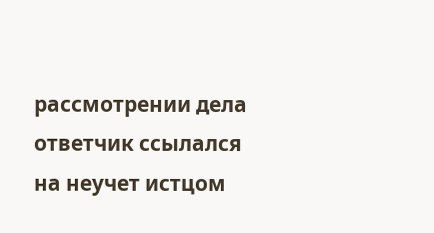рассмотрении дела ответчик ссылался на неучет истцом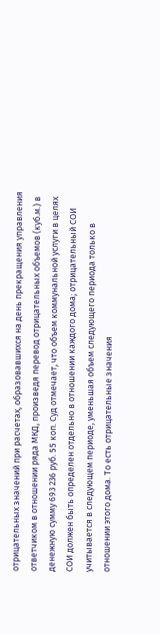отрицательных значений при расчетах, образовавшихся на день прекращения управления ответчиком в отношении ряда МКД, произведя перевод отрицательных объемов (куб.м.) в денежную сумму 693 236 руб. 55 коп. Суд отмечает, что объем коммунальной услуги в целях СОИ должен быть определен отдельно в отношении каждого дома; отрицательный СОИ учитывается в следующем периоде, уменьшая объем следующего периода только в отношении этого дома. То есть отрицательные значения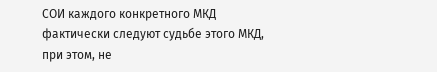СОИ каждого конкретного МКД фактически следуют судьбе этого МКД, при этом, не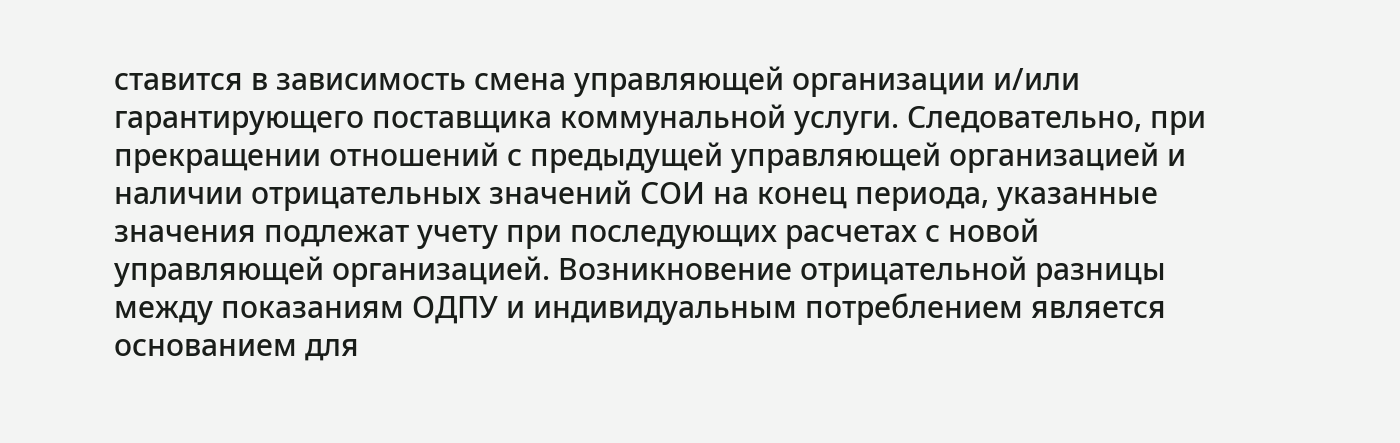ставится в зависимость смена управляющей организации и/или гарантирующего поставщика коммунальной услуги. Следовательно, при прекращении отношений с предыдущей управляющей организацией и наличии отрицательных значений СОИ на конец периода, указанные значения подлежат учету при последующих расчетах с новой управляющей организацией. Возникновение отрицательной разницы между показаниям ОДПУ и индивидуальным потреблением является основанием для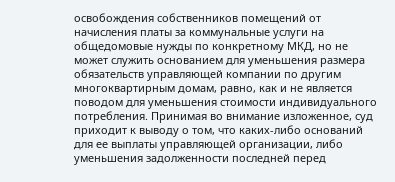освобождения собственников помещений от начисления платы за коммунальные услуги на общедомовые нужды по конкретному МКД, но не может служить основанием для уменьшения размера обязательств управляющей компании по другим многоквартирным домам, равно, как и не является поводом для уменьшения стоимости индивидуального потребления. Принимая во внимание изложенное, суд приходит к выводу о том, что каких-либо оснований для ее выплаты управляющей организации, либо уменьшения задолженности последней перед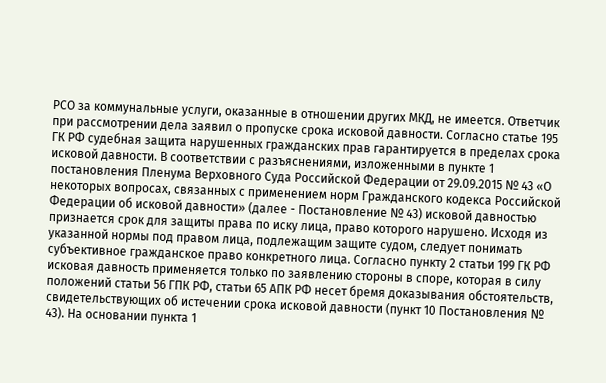РСО за коммунальные услуги, оказанные в отношении других МКД, не имеется. Ответчик при рассмотрении дела заявил о пропуске срока исковой давности. Согласно статье 195 ГК РФ судебная защита нарушенных гражданских прав гарантируется в пределах срока исковой давности. В соответствии с разъяснениями, изложенными в пункте 1 постановления Пленума Верховного Суда Российской Федерации от 29.09.2015 № 43 «О некоторых вопросах, связанных с применением норм Гражданского кодекса Российской Федерации об исковой давности» (далее - Постановление № 43) исковой давностью признается срок для защиты права по иску лица, право которого нарушено. Исходя из указанной нормы под правом лица, подлежащим защите судом, следует понимать субъективное гражданское право конкретного лица. Согласно пункту 2 статьи 199 ГК РФ исковая давность применяется только по заявлению стороны в споре, которая в силу положений статьи 56 ГПК РФ, статьи 65 АПК РФ несет бремя доказывания обстоятельств, свидетельствующих об истечении срока исковой давности (пункт 10 Постановления № 43). На основании пункта 1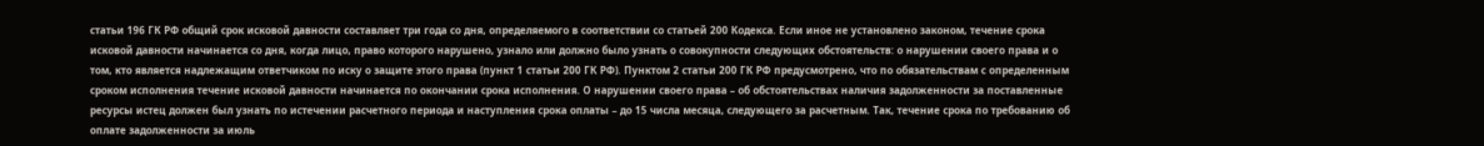статьи 196 ГК РФ общий срок исковой давности составляет три года со дня, определяемого в соответствии со статьей 200 Кодекса. Если иное не установлено законом, течение срока исковой давности начинается со дня, когда лицо, право которого нарушено, узнало или должно было узнать о совокупности следующих обстоятельств: о нарушении своего права и о том, кто является надлежащим ответчиком по иску о защите этого права (пункт 1 статьи 200 ГК РФ). Пунктом 2 статьи 200 ГК РФ предусмотрено, что по обязательствам с определенным сроком исполнения течение исковой давности начинается по окончании срока исполнения. О нарушении своего права – об обстоятельствах наличия задолженности за поставленные ресурсы истец должен был узнать по истечении расчетного периода и наступления срока оплаты – до 15 числа месяца, следующего за расчетным. Так, течение срока по требованию об оплате задолженности за июль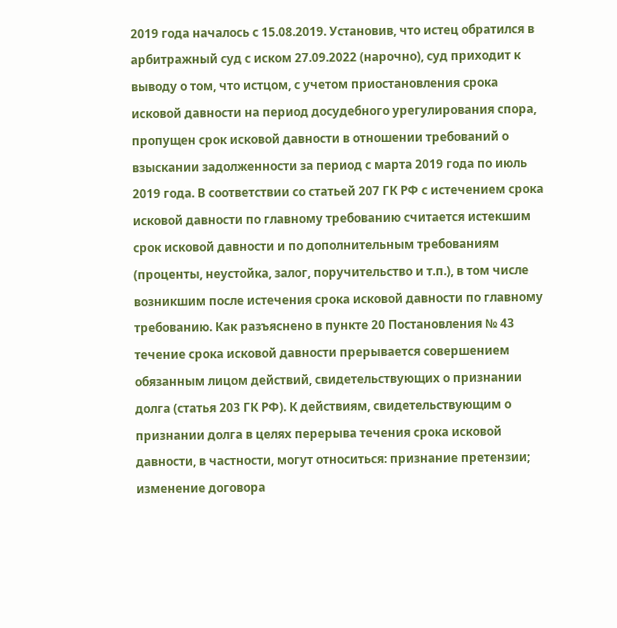2019 года началось с 15.08.2019. Установив, что истец обратился в арбитражный суд с иском 27.09.2022 (нарочно), суд приходит к выводу о том, что истцом, с учетом приостановления срока исковой давности на период досудебного урегулирования спора, пропущен срок исковой давности в отношении требований о взыскании задолженности за период с марта 2019 года по июль 2019 года. В соответствии со статьей 207 ГК РФ с истечением срока исковой давности по главному требованию считается истекшим срок исковой давности и по дополнительным требованиям (проценты, неустойка, залог, поручительство и т.п.), в том числе возникшим после истечения срока исковой давности по главному требованию. Как разъяснено в пункте 20 Постановления № 43 течение срока исковой давности прерывается совершением обязанным лицом действий, свидетельствующих о признании долга (статья 203 ГК РФ). К действиям, свидетельствующим о признании долга в целях перерыва течения срока исковой давности, в частности, могут относиться: признание претензии; изменение договора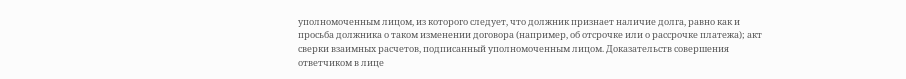уполномоченным лицом, из которого следует, что должник признает наличие долга, равно как и просьба должника о таком изменении договора (например, об отсрочке или о рассрочке платежа); акт сверки взаимных расчетов, подписанный уполномоченным лицом. Доказательств совершения ответчиком в лице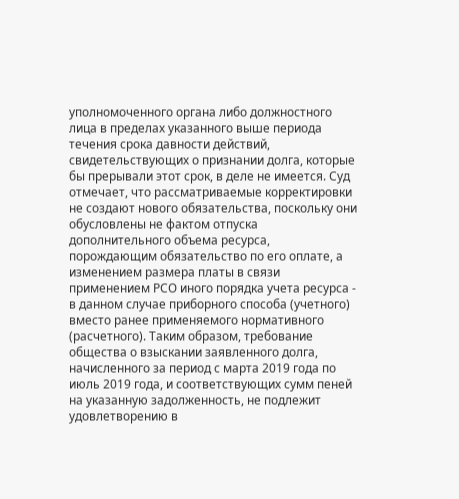уполномоченного органа либо должностного лица в пределах указанного выше периода течения срока давности действий, свидетельствующих о признании долга, которые бы прерывали этот срок, в деле не имеется. Суд отмечает, что рассматриваемые корректировки не создают нового обязательства, поскольку они обусловлены не фактом отпуска дополнительного объема ресурса, порождающим обязательство по его оплате, а изменением размера платы в связи применением РСО иного порядка учета ресурса - в данном случае приборного способа (учетного) вместо ранее применяемого нормативного (расчетного). Таким образом, требование общества о взыскании заявленного долга, начисленного за период с марта 2019 года по июль 2019 года, и соответствующих сумм пеней на указанную задолженность, не подлежит удовлетворению в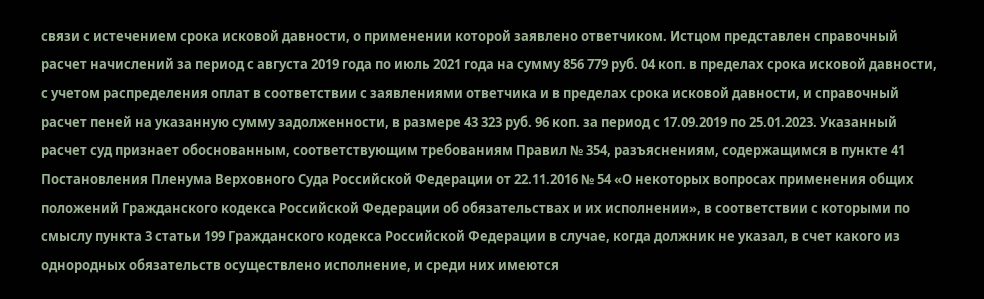связи с истечением срока исковой давности, о применении которой заявлено ответчиком. Истцом представлен справочный расчет начислений за период с августа 2019 года по июль 2021 года на сумму 856 779 руб. 04 коп. в пределах срока исковой давности, с учетом распределения оплат в соответствии с заявлениями ответчика и в пределах срока исковой давности, и справочный расчет пеней на указанную сумму задолженности, в размере 43 323 руб. 96 коп. за период с 17.09.2019 по 25.01.2023. Указанный расчет суд признает обоснованным, соответствующим требованиям Правил № 354, разъяснениям, содержащимся в пункте 41 Постановления Пленума Верховного Суда Российской Федерации от 22.11.2016 № 54 «О некоторых вопросах применения общих положений Гражданского кодекса Российской Федерации об обязательствах и их исполнении», в соответствии с которыми по смыслу пункта 3 статьи 199 Гражданского кодекса Российской Федерации в случае, когда должник не указал, в счет какого из однородных обязательств осуществлено исполнение, и среди них имеются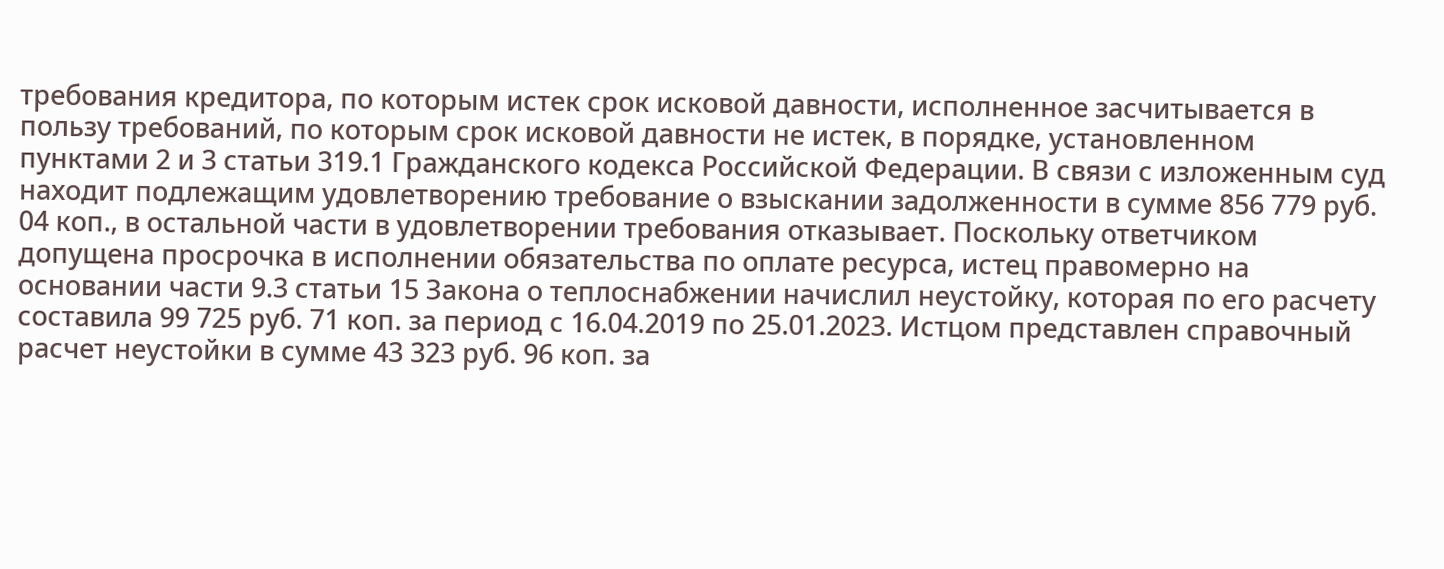требования кредитора, по которым истек срок исковой давности, исполненное засчитывается в пользу требований, по которым срок исковой давности не истек, в порядке, установленном пунктами 2 и 3 статьи 319.1 Гражданского кодекса Российской Федерации. В связи с изложенным суд находит подлежащим удовлетворению требование о взыскании задолженности в сумме 856 779 руб. 04 коп., в остальной части в удовлетворении требования отказывает. Поскольку ответчиком допущена просрочка в исполнении обязательства по оплате ресурса, истец правомерно на основании части 9.3 статьи 15 Закона о теплоснабжении начислил неустойку, которая по его расчету составила 99 725 руб. 71 коп. за период с 16.04.2019 по 25.01.2023. Истцом представлен справочный расчет неустойки в сумме 43 323 руб. 96 коп. за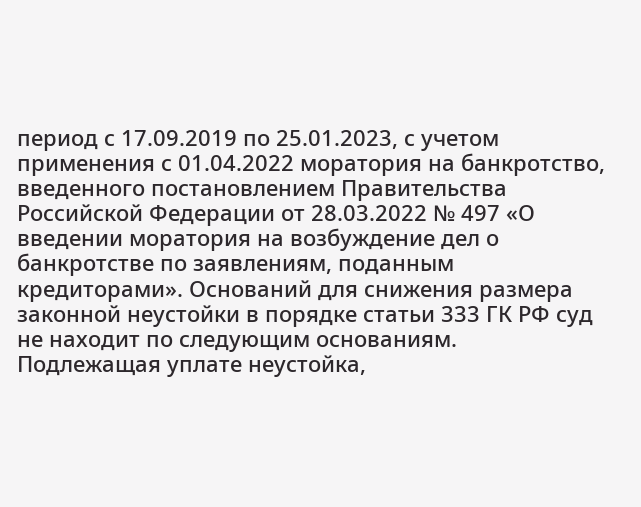период с 17.09.2019 по 25.01.2023, с учетом применения с 01.04.2022 моратория на банкротство, введенного постановлением Правительства Российской Федерации от 28.03.2022 № 497 «О введении моратория на возбуждение дел о банкротстве по заявлениям, поданным кредиторами». Оснований для снижения размера законной неустойки в порядке статьи 333 ГК РФ суд не находит по следующим основаниям. Подлежащая уплате неустойка,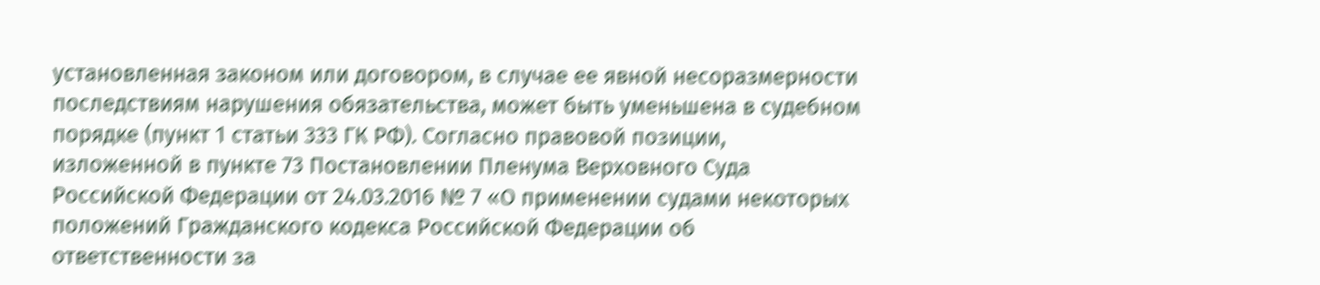установленная законом или договором, в случае ее явной несоразмерности последствиям нарушения обязательства, может быть уменьшена в судебном порядке (пункт 1 статьи 333 ГК РФ). Согласно правовой позиции, изложенной в пункте 73 Постановлении Пленума Верховного Суда Российской Федерации от 24.03.2016 № 7 «О применении судами некоторых положений Гражданского кодекса Российской Федерации об ответственности за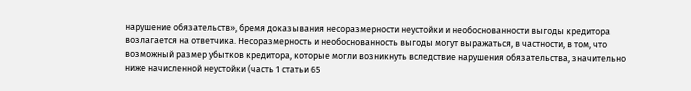нарушение обязательств», бремя доказывания несоразмерности неустойки и необоснованности выгоды кредитора возлагается на ответчика. Несоразмерность и необоснованность выгоды могут выражаться, в частности, в том, что возможный размер убытков кредитора, которые могли возникнуть вследствие нарушения обязательства, значительно ниже начисленной неустойки (часть 1 статьи 65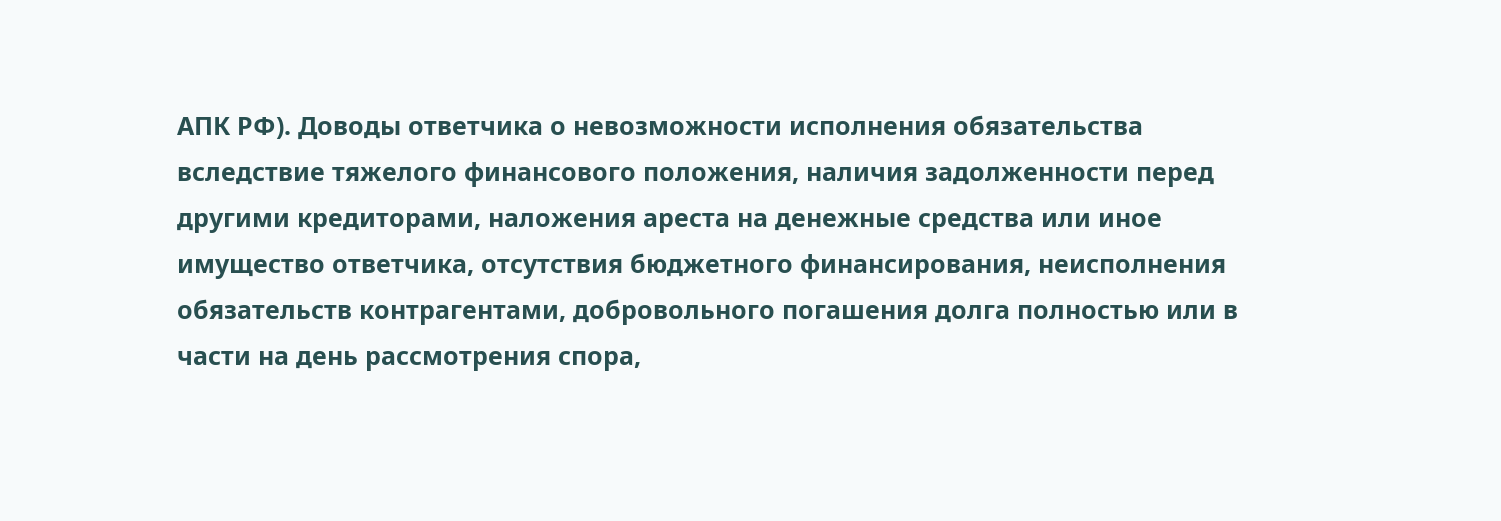АПК РФ). Доводы ответчика о невозможности исполнения обязательства вследствие тяжелого финансового положения, наличия задолженности перед другими кредиторами, наложения ареста на денежные средства или иное имущество ответчика, отсутствия бюджетного финансирования, неисполнения обязательств контрагентами, добровольного погашения долга полностью или в части на день рассмотрения спора,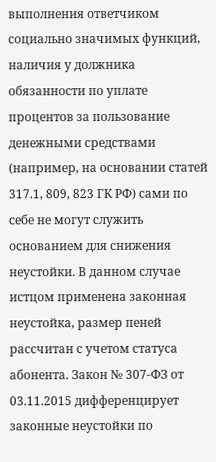выполнения ответчиком социально значимых функций, наличия у должника обязанности по уплате процентов за пользование денежными средствами (например, на основании статей 317.1, 809, 823 ГК РФ) сами по себе не могут служить основанием для снижения неустойки. В данном случае истцом применена законная неустойка, размер пеней рассчитан с учетом статуса абонента. Закон № 307-ФЗ от 03.11.2015 дифференцирует законные неустойки по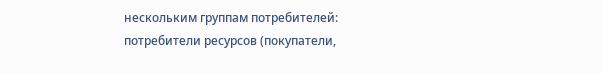нескольким группам потребителей: потребители ресурсов (покупатели,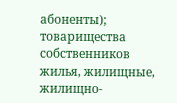абоненты); товарищества собственников жилья, жилищные, жилищно-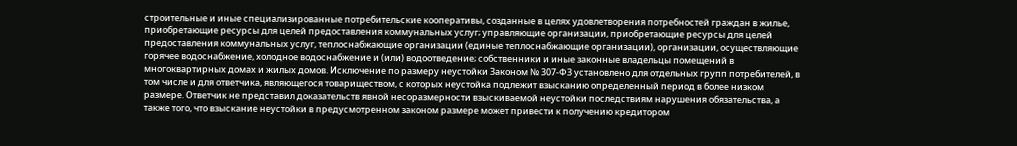строительные и иные специализированные потребительские кооперативы, созданные в целях удовлетворения потребностей граждан в жилье, приобретающие ресурсы для целей предоставления коммунальных услуг; управляющие организации, приобретающие ресурсы для целей предоставления коммунальных услуг, теплоснабжающие организации (единые теплоснабжающие организации), организации, осуществляющие горячее водоснабжение, холодное водоснабжение и (или) водоотведение; собственники и иные законные владельцы помещений в многоквартирных домах и жилых домов. Исключение по размеру неустойки Законом № 307-ФЗ установлено для отдельных групп потребителей, в том числе и для ответчика, являющегося товариществом, с которых неустойка подлежит взысканию определенный период в более низком размере. Ответчик не представил доказательств явной несоразмерности взыскиваемой неустойки последствиям нарушения обязательства, а также того, что взыскание неустойки в предусмотренном законом размере может привести к получению кредитором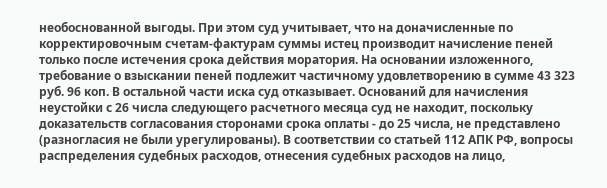необоснованной выгоды. При этом суд учитывает, что на доначисленные по корректировочным счетам-фактурам суммы истец производит начисление пеней только после истечения срока действия моратория. На основании изложенного, требование о взыскании пеней подлежит частичному удовлетворению в сумме 43 323 руб. 96 коп. В остальной части иска суд отказывает. Оснований для начисления неустойки с 26 числа следующего расчетного месяца суд не находит, поскольку доказательств согласования сторонами срока оплаты - до 25 числа, не представлено (разногласия не были урегулированы). В соответствии со статьей 112 АПК РФ, вопросы распределения судебных расходов, отнесения судебных расходов на лицо,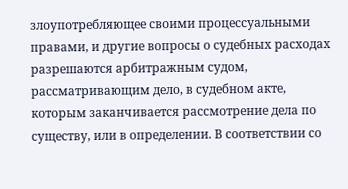злоупотребляющее своими процессуальными правами, и другие вопросы о судебных расходах разрешаются арбитражным судом, рассматривающим дело, в судебном акте, которым заканчивается рассмотрение дела по существу, или в определении. В соответствии со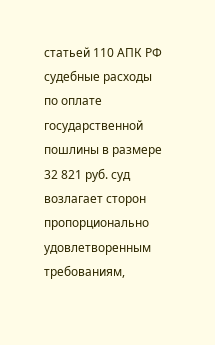статьей 110 АПК РФ судебные расходы по оплате государственной пошлины в размере 32 821 руб. суд возлагает сторон пропорционально удовлетворенным требованиям,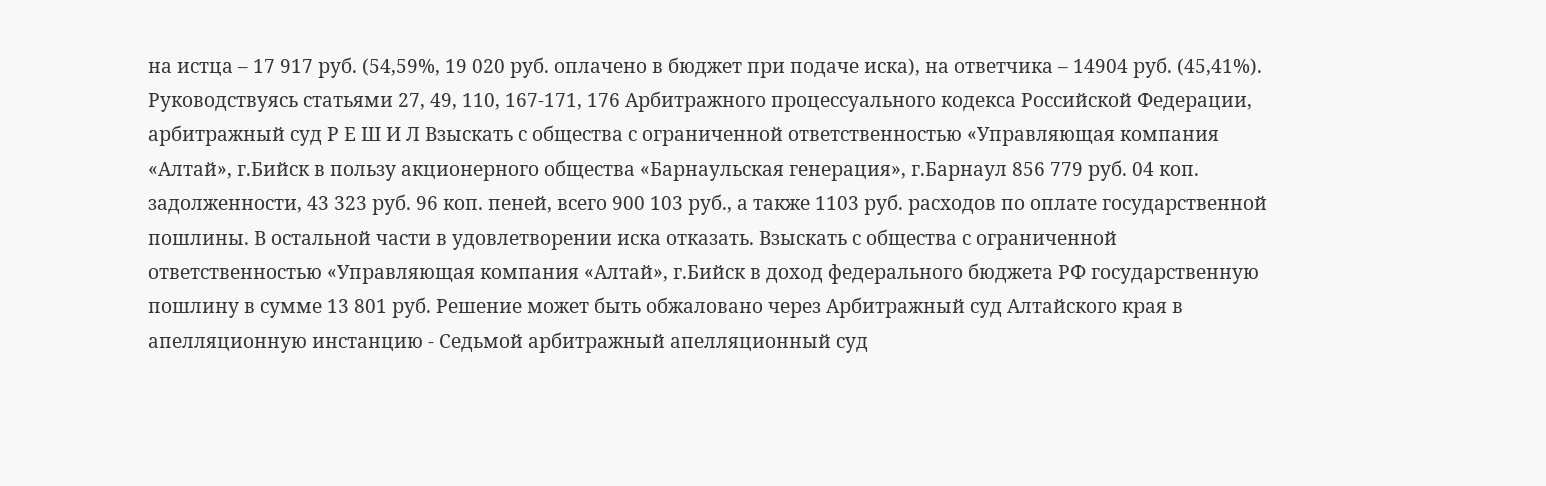на истца – 17 917 руб. (54,59%, 19 020 руб. оплачено в бюджет при подаче иска), на ответчика – 14904 руб. (45,41%). Руководствуясь статьями 27, 49, 110, 167-171, 176 Арбитражного процессуального кодекса Российской Федерации, арбитражный суд Р Е Ш И Л Взыскать с общества с ограниченной ответственностью «Управляющая компания «Алтай», г.Бийск в пользу акционерного общества «Барнаульская генерация», г.Барнаул 856 779 руб. 04 коп. задолженности, 43 323 руб. 96 коп. пеней, всего 900 103 руб., а также 1103 руб. расходов по оплате государственной пошлины. В остальной части в удовлетворении иска отказать. Взыскать с общества с ограниченной ответственностью «Управляющая компания «Алтай», г.Бийск в доход федерального бюджета РФ государственную пошлину в сумме 13 801 руб. Решение может быть обжаловано через Арбитражный суд Алтайского края в апелляционную инстанцию - Седьмой арбитражный апелляционный суд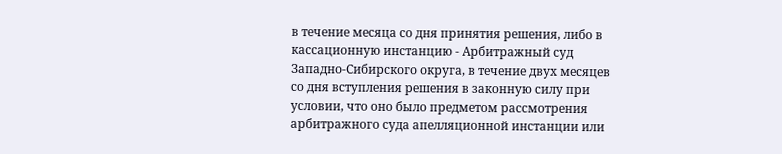в течение месяца со дня принятия решения, либо в кассационную инстанцию - Арбитражный суд Западно-Сибирского округа, в течение двух месяцев со дня вступления решения в законную силу при условии, что оно было предметом рассмотрения арбитражного суда апелляционной инстанции или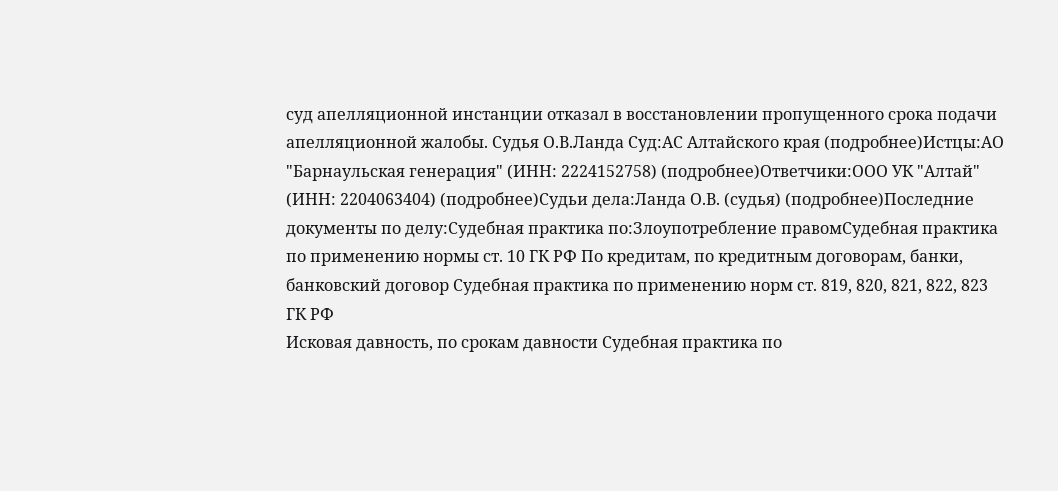суд апелляционной инстанции отказал в восстановлении пропущенного срока подачи апелляционной жалобы. Судья О.В.Ланда Суд:АС Алтайского края (подробнее)Истцы:АО "Барнаульская генерация" (ИНН: 2224152758) (подробнее)Ответчики:ООО УК "Алтай" (ИНН: 2204063404) (подробнее)Судьи дела:Ланда О.В. (судья) (подробнее)Последние документы по делу:Судебная практика по:Злоупотребление правомСудебная практика по применению нормы ст. 10 ГК РФ По кредитам, по кредитным договорам, банки, банковский договор Судебная практика по применению норм ст. 819, 820, 821, 822, 823 ГК РФ
Исковая давность, по срокам давности Судебная практика по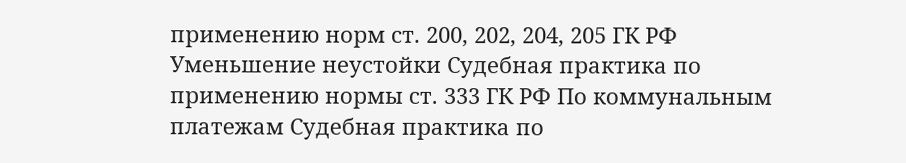применению норм ст. 200, 202, 204, 205 ГК РФ Уменьшение неустойки Судебная практика по применению нормы ст. 333 ГК РФ По коммунальным платежам Судебная практика по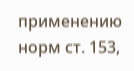применению норм ст. 153,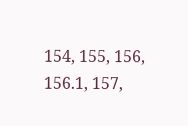154, 155, 156, 156.1, 157,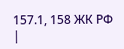157.1, 158 ЖК РФ
|